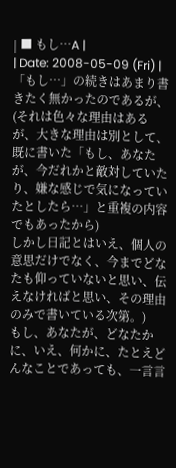| ■ もし…A |
| Date: 2008-05-09 (Fri) |
「もし…」の続きはあまり書きたく無かったのであるが、
(それは色々な理由はあるが、大きな理由は別として、既に書いた「もし、あなたが、今だれかと敵対していたり、嫌な感じで気になっていたとしたら…」と重複の内容でもあったから)
しかし日記とはいえ、個人の意思だけでなく、今までどなたも仰っていないと思い、伝えなければと思い、その理由のみで書いている次第。)
もし、あなたが、どなたかに、いえ、何かに、たとえどんなことであっても、一言言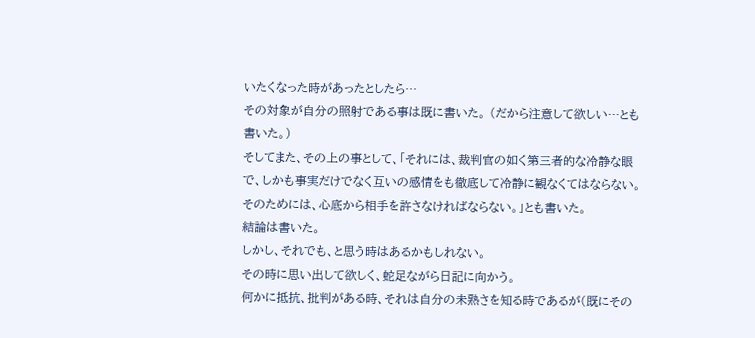いたくなった時があったとしたら…
その対象が自分の照射である事は既に書いた。 (だから注意して欲しい…とも書いた。)
そしてまた、その上の事として、「それには、裁判官の如く第三者的な冷静な眼で、しかも事実だけでなく互いの感情をも徹底して冷静に観なくてはならない。そのためには、心底から相手を許さなければならない。」とも書いた。
結論は書いた。
しかし、それでも、と思う時はあるかもしれない。
その時に思い出して欲しく、蛇足ながら日記に向かう。
何かに抵抗、批判がある時、それは自分の未熟さを知る時であるが(既にその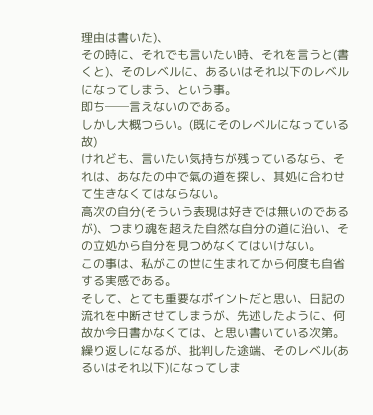理由は書いた)、
その時に、それでも言いたい時、それを言うと(書くと)、そのレベルに、あるいはそれ以下のレベルになってしまう、という事。
即ち──言えないのである。
しかし大概つらい。(既にそのレベルになっている故)
けれども、言いたい気持ちが残っているなら、それは、あなたの中で氣の道を探し、其処に合わせて生きなくてはならない。
高次の自分(そういう表現は好きでは無いのであるが)、つまり魂を超えた自然な自分の道に沿い、その立処から自分を見つめなくてはいけない。
この事は、私がこの世に生まれてから何度も自省する実感である。
そして、とても重要なポイントだと思い、日記の流れを中断させてしまうが、先述したように、何故か今日書かなくては、と思い書いている次第。
繰り返しになるが、批判した途端、そのレベル(あるいはそれ以下)になってしま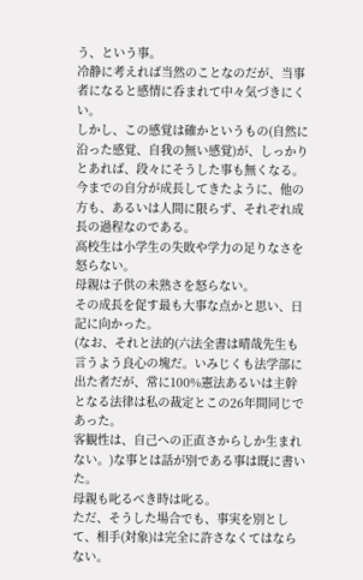う、という事。
冷静に考えれば当然のことなのだが、当事者になると感情に呑まれて中々気づきにくい。
しかし、この感覚は確かというもの(自然に沿った感覚、自我の無い感覚)が、しっかりとあれば、段々にそうした事も無くなる。
今までの自分が成長してきたように、他の方も、あるいは人間に限らず、それぞれ成長の過程なのである。
高校生は小学生の失敗や学力の足りなさを怒らない。
母親は子供の未熟さを怒らない。
その成長を促す最も大事な点かと思い、日記に向かった。
(なお、それと法的(六法全書は晴哉先生も言うよう良心の塊だ。いみじくも法学部に出た者だが、常に100%憲法あるいは主幹となる法律は私の裁定とこの26年間同じであった。
客観性は、自己への正直さからしか生まれない。)な事とは話が別である事は既に書いた。
母親も叱るべき時は叱る。
ただ、そうした場合でも、事実を別として、相手(対象)は完全に許さなくてはならない。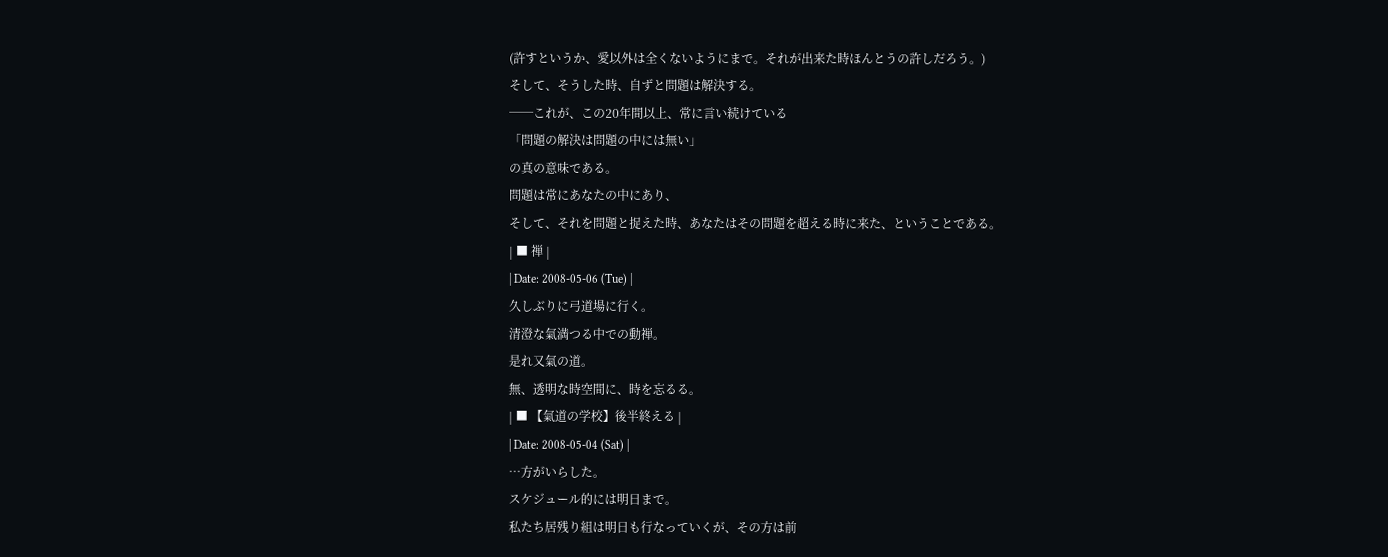(許すというか、愛以外は全くないようにまで。それが出来た時ほんとうの許しだろう。)
そして、そうした時、自ずと問題は解決する。
──これが、この20年間以上、常に言い続けている
「問題の解決は問題の中には無い」
の真の意味である。
問題は常にあなたの中にあり、
そして、それを問題と捉えた時、あなたはその問題を超える時に来た、ということである。
| ■ 禅 |
| Date: 2008-05-06 (Tue) |
久しぶりに弓道場に行く。
清澄な氣満つる中での動禅。
是れ又氣の道。
無、透明な時空間に、時を忘るる。
| ■ 【氣道の学校】後半終える |
| Date: 2008-05-04 (Sat) |
…方がいらした。
スケジュール的には明日まで。
私たち居残り組は明日も行なっていくが、その方は前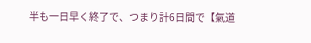半も一日早く終了で、つまり計6日間で【氣道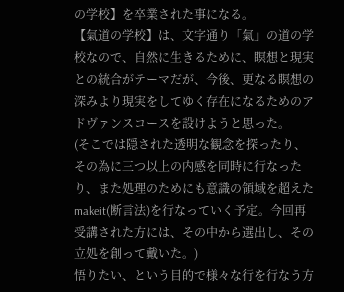の学校】を卒業された事になる。
【氣道の学校】は、文字通り「氣」の道の学校なので、自然に生きるために、瞑想と現実との統合がテーマだが、今後、更なる瞑想の深みより現実をしてゆく存在になるためのアドヴァンスコースを設けようと思った。
(そこでは隠された透明な観念を探ったり、その為に三つ以上の内感を同時に行なったり、また処理のためにも意識の領域を超えたmakeit(断言法)を行なっていく予定。今回再受講された方には、その中から選出し、その立処を創って戴いた。)
悟りたい、という目的で様々な行を行なう方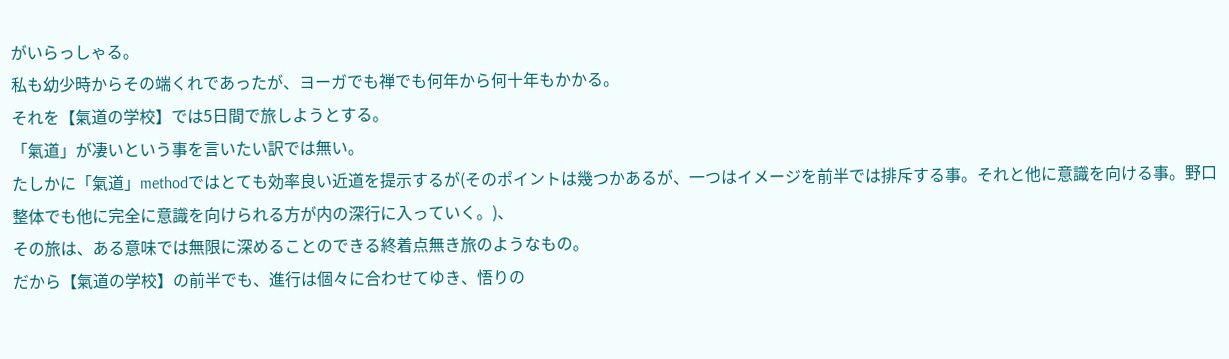がいらっしゃる。
私も幼少時からその端くれであったが、ヨーガでも禅でも何年から何十年もかかる。
それを【氣道の学校】では5日間で旅しようとする。
「氣道」が凄いという事を言いたい訳では無い。
たしかに「氣道」methodではとても効率良い近道を提示するが(そのポイントは幾つかあるが、一つはイメージを前半では排斥する事。それと他に意識を向ける事。野口整体でも他に完全に意識を向けられる方が内の深行に入っていく。)、
その旅は、ある意味では無限に深めることのできる終着点無き旅のようなもの。
だから【氣道の学校】の前半でも、進行は個々に合わせてゆき、悟りの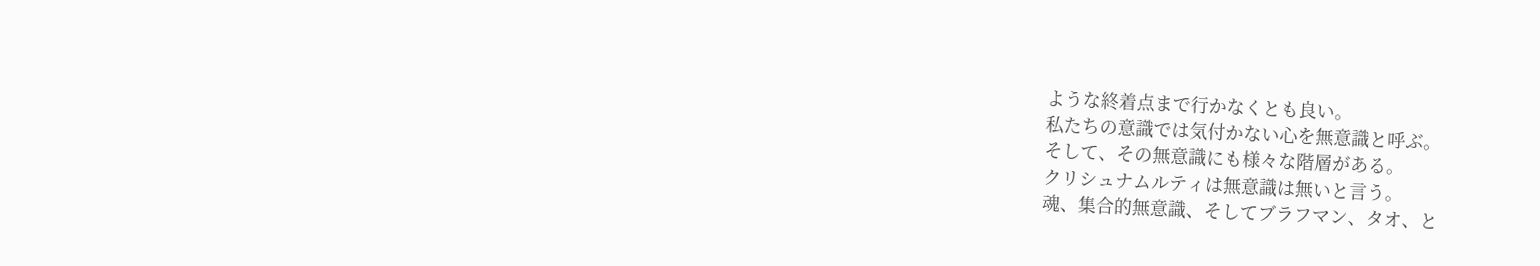ような終着点まで行かなくとも良い。
私たちの意識では気付かない心を無意識と呼ぶ。
そして、その無意識にも様々な階層がある。
クリシュナムルティは無意識は無いと言う。
魂、集合的無意識、そしてブラフマン、タオ、と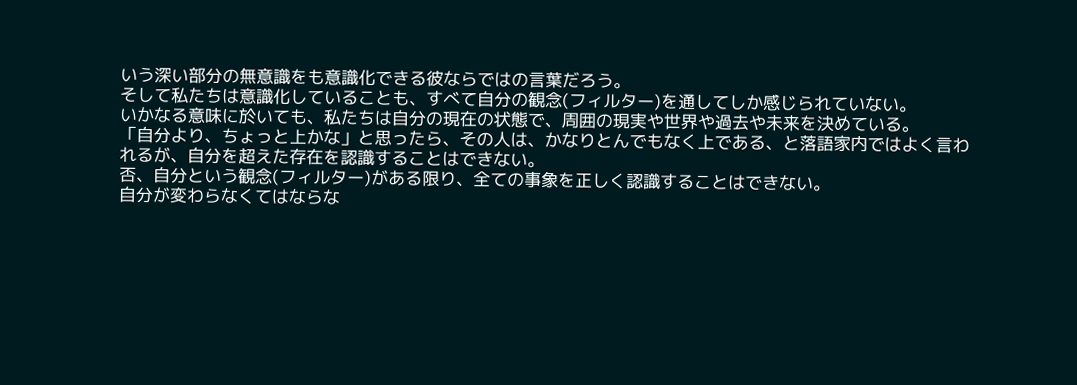いう深い部分の無意識をも意識化できる彼ならではの言葉だろう。
そして私たちは意識化していることも、すべて自分の観念(フィルター)を通してしか感じられていない。
いかなる意味に於いても、私たちは自分の現在の状態で、周囲の現実や世界や過去や未来を決めている。
「自分より、ちょっと上かな」と思ったら、その人は、かなりとんでもなく上である、と落語家内ではよく言われるが、自分を超えた存在を認識することはできない。
否、自分という観念(フィルター)がある限り、全ての事象を正しく認識することはできない。
自分が変わらなくてはならな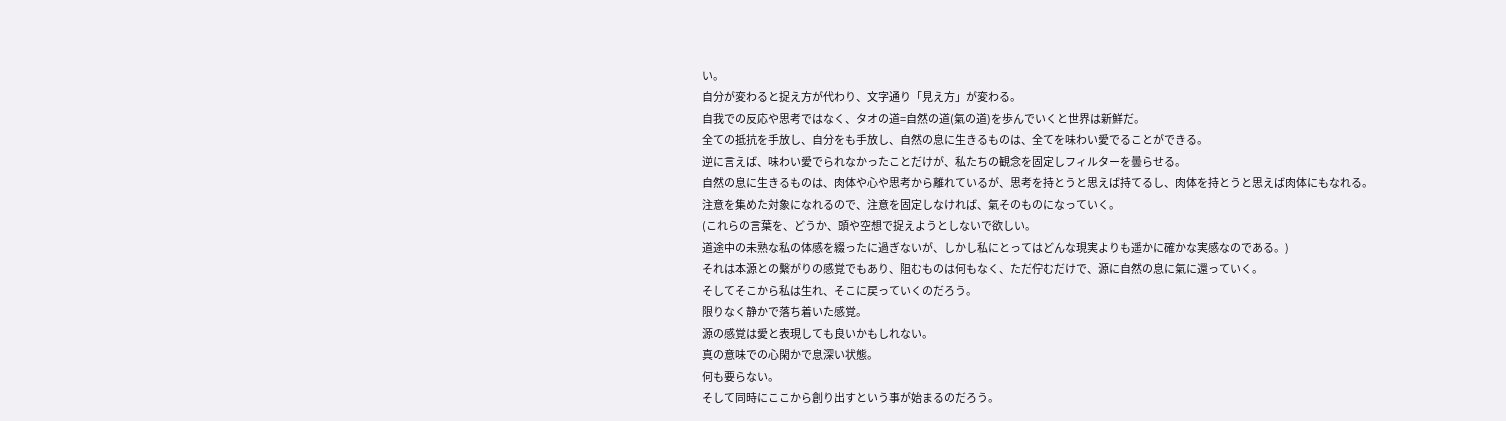い。
自分が変わると捉え方が代わり、文字通り「見え方」が変わる。
自我での反応や思考ではなく、タオの道=自然の道(氣の道)を歩んでいくと世界は新鮮だ。
全ての抵抗を手放し、自分をも手放し、自然の息に生きるものは、全てを味わい愛でることができる。
逆に言えば、味わい愛でられなかったことだけが、私たちの観念を固定しフィルターを曇らせる。
自然の息に生きるものは、肉体や心や思考から離れているが、思考を持とうと思えば持てるし、肉体を持とうと思えば肉体にもなれる。
注意を集めた対象になれるので、注意を固定しなければ、氣そのものになっていく。
(これらの言葉を、どうか、頭や空想で捉えようとしないで欲しい。
道途中の未熟な私の体感を綴ったに過ぎないが、しかし私にとってはどんな現実よりも遥かに確かな実感なのである。)
それは本源との繫がりの感覚でもあり、阻むものは何もなく、ただ佇むだけで、源に自然の息に氣に還っていく。
そしてそこから私は生れ、そこに戻っていくのだろう。
限りなく静かで落ち着いた感覚。
源の感覚は愛と表現しても良いかもしれない。
真の意味での心閑かで息深い状態。
何も要らない。
そして同時にここから創り出すという事が始まるのだろう。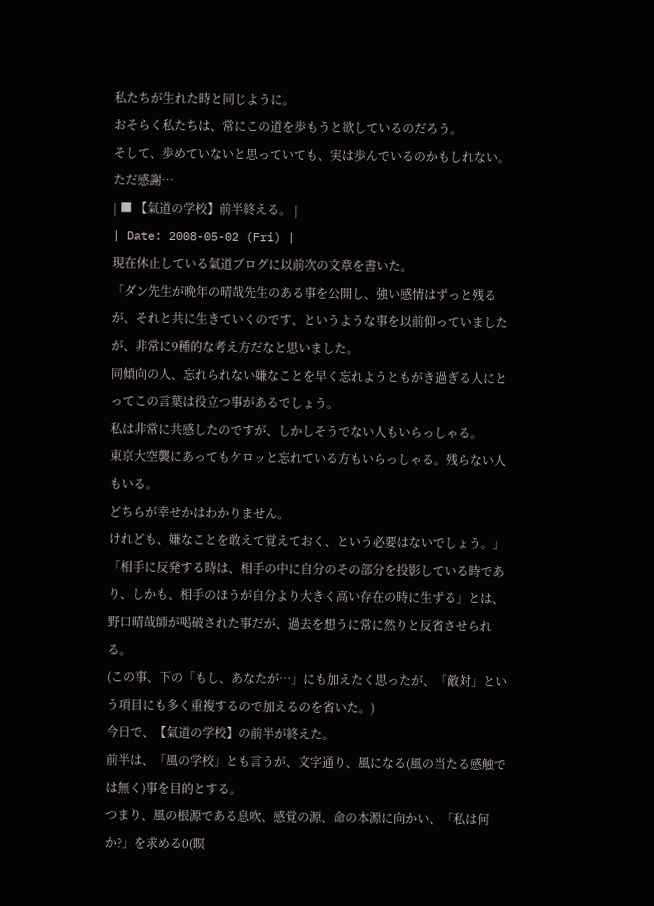私たちが生れた時と同じように。
おそらく私たちは、常にこの道を歩もうと欲しているのだろう。
そして、歩めていないと思っていても、実は歩んでいるのかもしれない。
ただ感謝…
| ■ 【氣道の学校】前半終える。 |
| Date: 2008-05-02 (Fri) |
現在休止している氣道ブログに以前次の文章を書いた。
「ダン先生が晩年の晴哉先生のある事を公開し、強い感情はずっと残るが、それと共に生きていくのです、というような事を以前仰っていましたが、非常に9種的な考え方だなと思いました。
同傾向の人、忘れられない嫌なことを早く忘れようともがき過ぎる人にとってこの言葉は役立つ事があるでしょう。
私は非常に共感したのですが、しかしそうでない人もいらっしゃる。
東京大空襲にあってもケロッと忘れている方もいらっしゃる。残らない人もいる。
どちらが幸せかはわかりません。
けれども、嫌なことを敢えて覚えておく、という必要はないでしょう。」
「相手に反発する時は、相手の中に自分のその部分を投影している時であり、しかも、相手のほうが自分より大きく高い存在の時に生ずる」とは、野口晴哉師が喝破された事だが、過去を想うに常に然りと反省させられる。
(この事、下の「もし、あなたが…」にも加えたく思ったが、「敵対」という項目にも多く重複するので加えるのを省いた。)
今日で、【氣道の学校】の前半が終えた。
前半は、「風の学校」とも言うが、文字通り、風になる(風の当たる感触では無く)事を目的とする。
つまり、風の根源である息吹、感覚の源、命の本源に向かい、「私は何か?」を求める0(瞑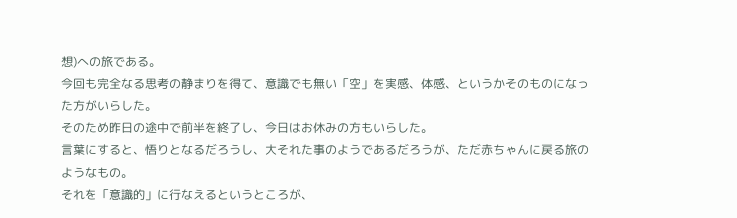想)への旅である。
今回も完全なる思考の静まりを得て、意識でも無い「空」を実感、体感、というかそのものになった方がいらした。
そのため昨日の途中で前半を終了し、今日はお休みの方もいらした。
言葉にすると、悟りとなるだろうし、大それた事のようであるだろうが、ただ赤ちゃんに戻る旅のようなもの。
それを「意識的」に行なえるというところが、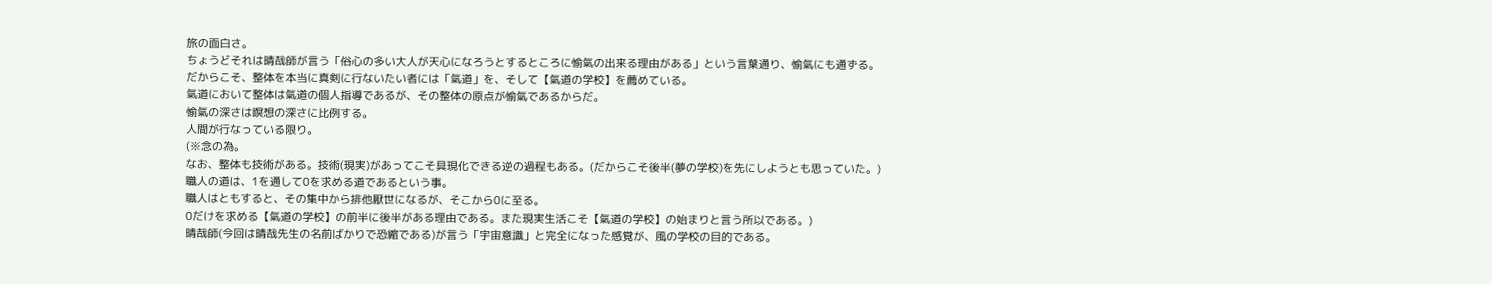旅の面白さ。
ちょうどそれは晴哉師が言う「俗心の多い大人が天心になろうとするところに愉氣の出来る理由がある」という言葉通り、愉氣にも通ずる。
だからこそ、整体を本当に真剣に行ないたい者には「氣道」を、そして【氣道の学校】を薦めている。
氣道において整体は氣道の個人指導であるが、その整体の原点が愉氣であるからだ。
愉氣の深さは瞑想の深さに比例する。
人間が行なっている限り。
(※念の為。
なお、整体も技術がある。技術(現実)があってこそ具現化できる逆の過程もある。(だからこそ後半(夢の学校)を先にしようとも思っていた。)
職人の道は、1を通して0を求める道であるという事。
職人はともすると、その集中から排他厭世になるが、そこから0に至る。
0だけを求める【氣道の学校】の前半に後半がある理由である。また現実生活こそ【氣道の学校】の始まりと言う所以である。)
晴哉師(今回は晴哉先生の名前ばかりで恐縮である)が言う「宇宙意識」と完全になった感覚が、風の学校の目的である。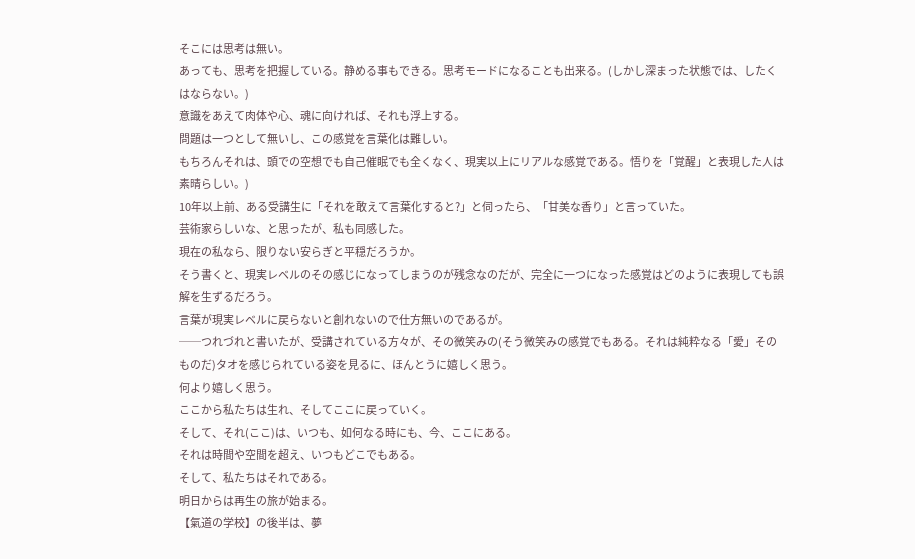そこには思考は無い。
あっても、思考を把握している。静める事もできる。思考モードになることも出来る。(しかし深まった状態では、したくはならない。)
意識をあえて肉体や心、魂に向ければ、それも浮上する。
問題は一つとして無いし、この感覚を言葉化は難しい。
もちろんそれは、頭での空想でも自己催眠でも全くなく、現実以上にリアルな感覚である。悟りを「覚醒」と表現した人は素晴らしい。)
10年以上前、ある受講生に「それを敢えて言葉化すると?」と伺ったら、「甘美な香り」と言っていた。
芸術家らしいな、と思ったが、私も同感した。
現在の私なら、限りない安らぎと平穏だろうか。
そう書くと、現実レベルのその感じになってしまうのが残念なのだが、完全に一つになった感覚はどのように表現しても誤解を生ずるだろう。
言葉が現実レベルに戻らないと創れないので仕方無いのであるが。
──つれづれと書いたが、受講されている方々が、その微笑みの(そう微笑みの感覚でもある。それは純粋なる「愛」そのものだ)タオを感じられている姿を見るに、ほんとうに嬉しく思う。
何より嬉しく思う。
ここから私たちは生れ、そしてここに戻っていく。
そして、それ(ここ)は、いつも、如何なる時にも、今、ここにある。
それは時間や空間を超え、いつもどこでもある。
そして、私たちはそれである。
明日からは再生の旅が始まる。
【氣道の学校】の後半は、夢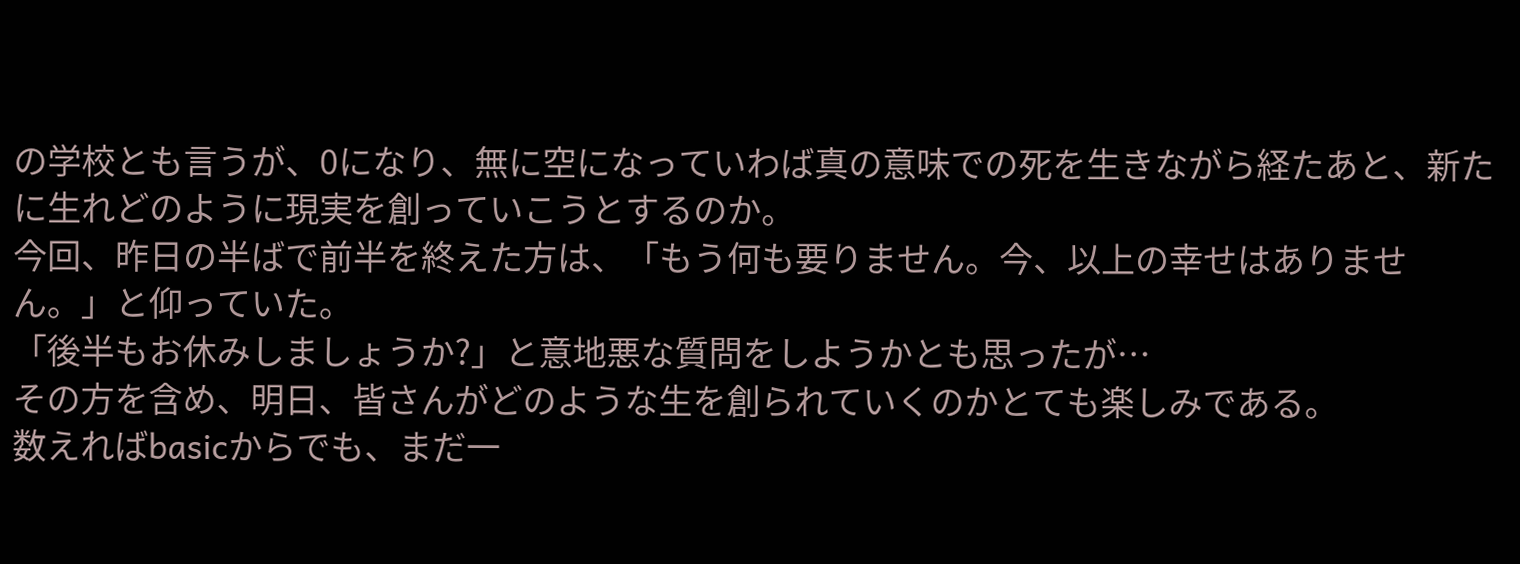の学校とも言うが、0になり、無に空になっていわば真の意味での死を生きながら経たあと、新たに生れどのように現実を創っていこうとするのか。
今回、昨日の半ばで前半を終えた方は、「もう何も要りません。今、以上の幸せはありません。」と仰っていた。
「後半もお休みしましょうか?」と意地悪な質問をしようかとも思ったが…
その方を含め、明日、皆さんがどのような生を創られていくのかとても楽しみである。
数えればbasicからでも、まだ一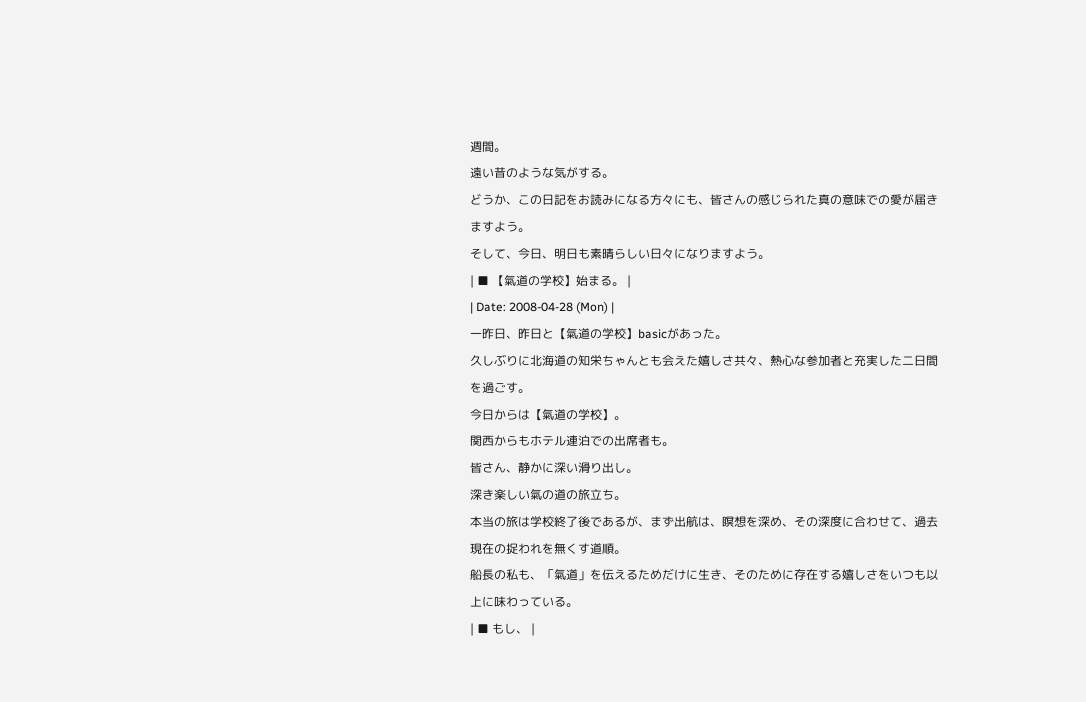週間。
遠い昔のような気がする。
どうか、この日記をお読みになる方々にも、皆さんの感じられた真の意味での愛が届きますよう。
そして、今日、明日も素晴らしい日々になりますよう。
| ■ 【氣道の学校】始まる。 |
| Date: 2008-04-28 (Mon) |
一昨日、昨日と【氣道の学校】basicがあった。
久しぶりに北海道の知栄ちゃんとも会えた嬉しさ共々、熱心な参加者と充実した二日間を過ごす。
今日からは【氣道の学校】。
関西からもホテル連泊での出席者も。
皆さん、静かに深い滑り出し。
深き楽しい氣の道の旅立ち。
本当の旅は学校終了後であるが、まず出航は、瞑想を深め、その深度に合わせて、過去現在の捉われを無くす道順。
船長の私も、「氣道」を伝えるためだけに生き、そのために存在する嬉しさをいつも以上に味わっている。
| ■ もし、 |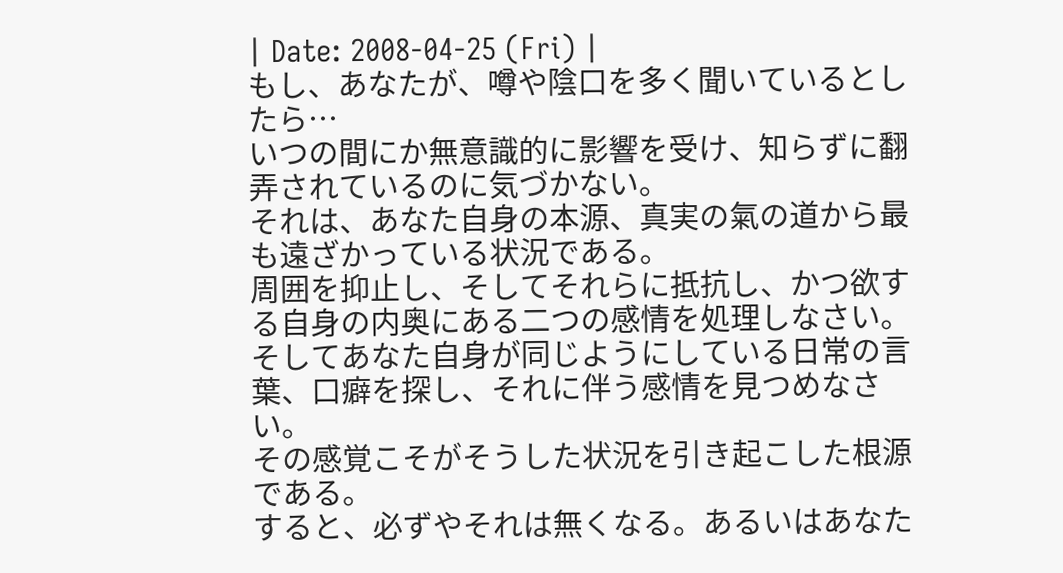| Date: 2008-04-25 (Fri) |
もし、あなたが、噂や陰口を多く聞いているとしたら…
いつの間にか無意識的に影響を受け、知らずに翻弄されているのに気づかない。
それは、あなた自身の本源、真実の氣の道から最も遠ざかっている状況である。
周囲を抑止し、そしてそれらに抵抗し、かつ欲する自身の内奥にある二つの感情を処理しなさい。
そしてあなた自身が同じようにしている日常の言葉、口癖を探し、それに伴う感情を見つめなさい。
その感覚こそがそうした状況を引き起こした根源である。
すると、必ずやそれは無くなる。あるいはあなた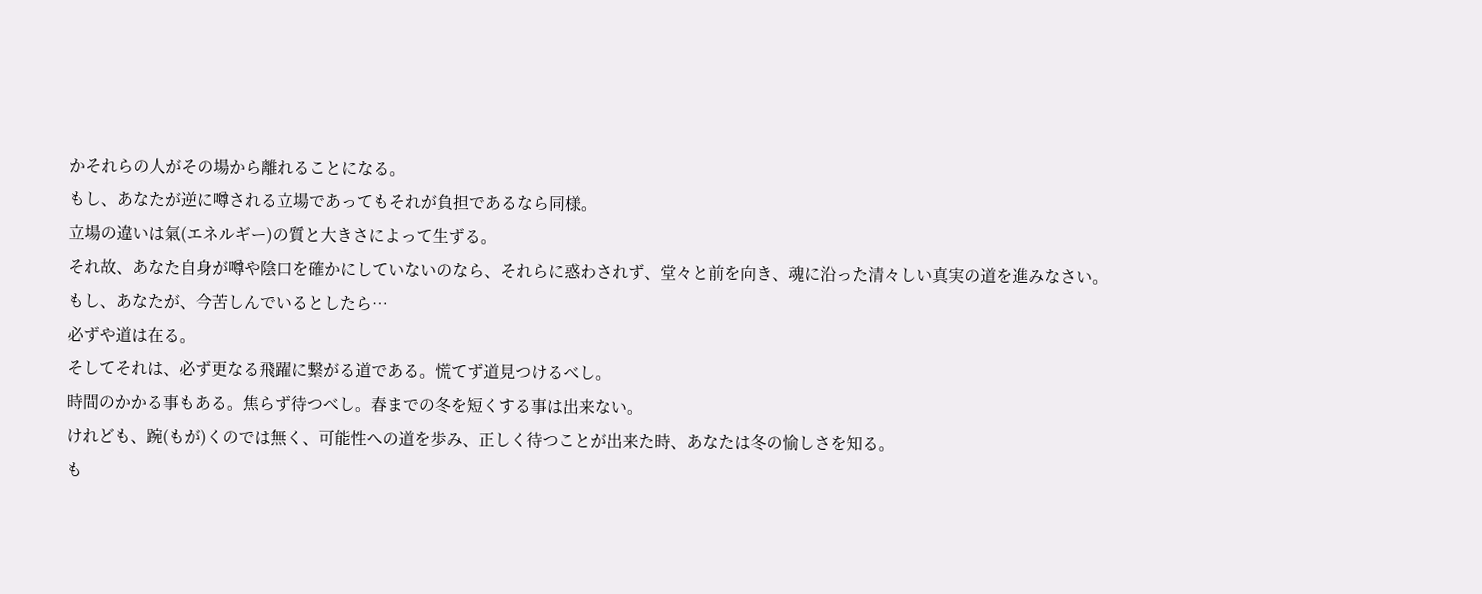かそれらの人がその場から離れることになる。
もし、あなたが逆に噂される立場であってもそれが負担であるなら同様。
立場の違いは氣(エネルギー)の質と大きさによって生ずる。
それ故、あなた自身が噂や陰口を確かにしていないのなら、それらに惑わされず、堂々と前を向き、魂に沿った清々しい真実の道を進みなさい。
もし、あなたが、今苦しんでいるとしたら…
必ずや道は在る。
そしてそれは、必ず更なる飛躍に繋がる道である。慌てず道見つけるべし。
時間のかかる事もある。焦らず待つべし。春までの冬を短くする事は出来ない。
けれども、踠(もが)くのでは無く、可能性への道を歩み、正しく待つことが出来た時、あなたは冬の愉しさを知る。
も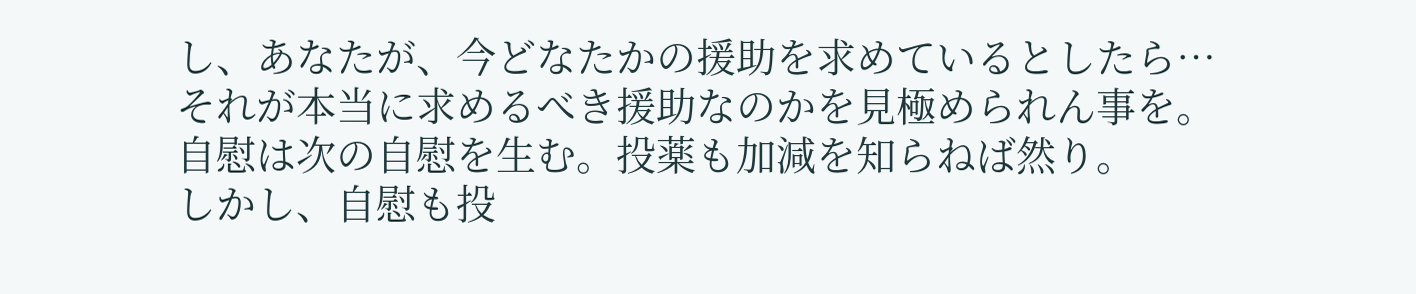し、あなたが、今どなたかの援助を求めているとしたら…
それが本当に求めるべき援助なのかを見極められん事を。
自慰は次の自慰を生む。投薬も加減を知らねば然り。
しかし、自慰も投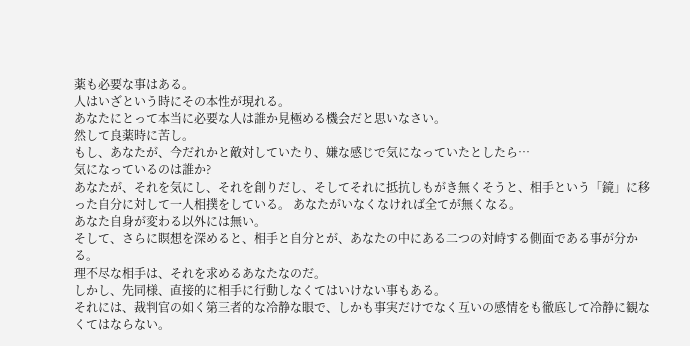薬も必要な事はある。
人はいざという時にその本性が現れる。
あなたにとって本当に必要な人は誰か見極める機会だと思いなさい。
然して良薬時に苦し。
もし、あなたが、今だれかと敵対していたり、嫌な感じで気になっていたとしたら…
気になっているのは誰か?
あなたが、それを気にし、それを創りだし、そしてそれに抵抗しもがき無くそうと、相手という「鏡」に移った自分に対して一人相撲をしている。 あなたがいなくなければ全てが無くなる。
あなた自身が変わる以外には無い。
そして、さらに瞑想を深めると、相手と自分とが、あなたの中にある二つの対峙する側面である事が分かる。
理不尽な相手は、それを求めるあなたなのだ。
しかし、先同様、直接的に相手に行動しなくてはいけない事もある。
それには、裁判官の如く第三者的な冷静な眼で、しかも事実だけでなく互いの感情をも徹底して冷静に観なくてはならない。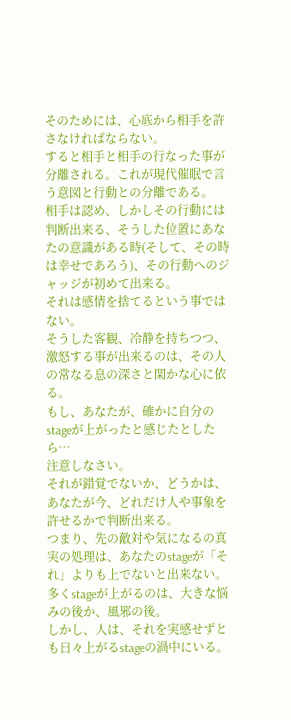そのためには、心底から相手を許さなければならない。
すると相手と相手の行なった事が分離される。これが現代催眠で言う意図と行動との分離である。
相手は認め、しかしその行動には判断出来る、そうした位置にあなたの意識がある時(そして、その時は幸せであろう)、その行動へのジャッジが初めて出来る。
それは感情を捨てるという事ではない。
そうした客観、冷静を持ちつつ、激怒する事が出来るのは、その人の常なる息の深さと閑かな心に依る。
もし、あなたが、確かに自分のstageが上がったと感じたとしたら…
注意しなさい。
それが錯覚でないか、どうかは、あなたが今、どれだけ人や事象を許せるかで判断出来る。
つまり、先の敵対や気になるの真実の処理は、あなたのstageが「それ」よりも上でないと出来ない。
多くstageが上がるのは、大きな悩みの後か、風邪の後。
しかし、人は、それを実感せずとも日々上がるstageの渦中にいる。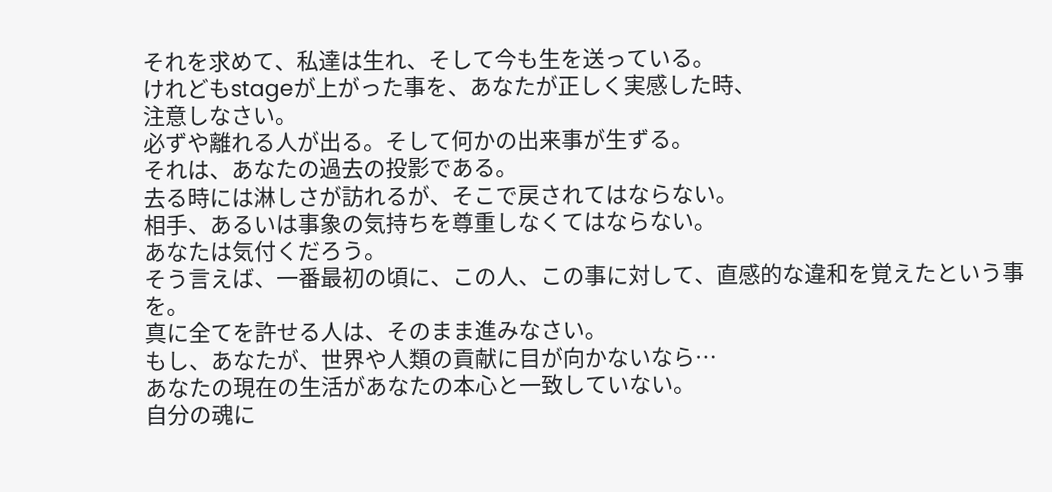それを求めて、私達は生れ、そして今も生を送っている。
けれどもstageが上がった事を、あなたが正しく実感した時、
注意しなさい。
必ずや離れる人が出る。そして何かの出来事が生ずる。
それは、あなたの過去の投影である。
去る時には淋しさが訪れるが、そこで戻されてはならない。
相手、あるいは事象の気持ちを尊重しなくてはならない。
あなたは気付くだろう。
そう言えば、一番最初の頃に、この人、この事に対して、直感的な違和を覚えたという事を。
真に全てを許せる人は、そのまま進みなさい。
もし、あなたが、世界や人類の貢献に目が向かないなら…
あなたの現在の生活があなたの本心と一致していない。
自分の魂に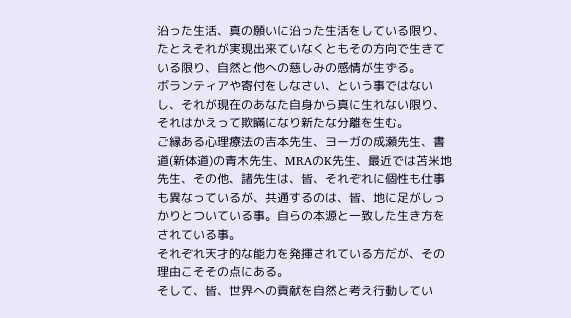沿った生活、真の願いに沿った生活をしている限り、たとえそれが実現出来ていなくともその方向で生きている限り、自然と他への慈しみの感情が生ずる。
ボランティアや寄付をしなさい、という事ではないし、それが現在のあなた自身から真に生れない限り、それはかえって欺瞞になり新たな分離を生む。
ご縁ある心理療法の吉本先生、ヨーガの成瀬先生、書道(新体道)の青木先生、MRAのK先生、最近では苫米地先生、その他、諸先生は、皆、それぞれに個性も仕事も異なっているが、共通するのは、皆、地に足がしっかりとついている事。自らの本源と一致した生き方をされている事。
それぞれ天才的な能力を発揮されている方だが、その理由こそその点にある。
そして、皆、世界への貢献を自然と考え行動してい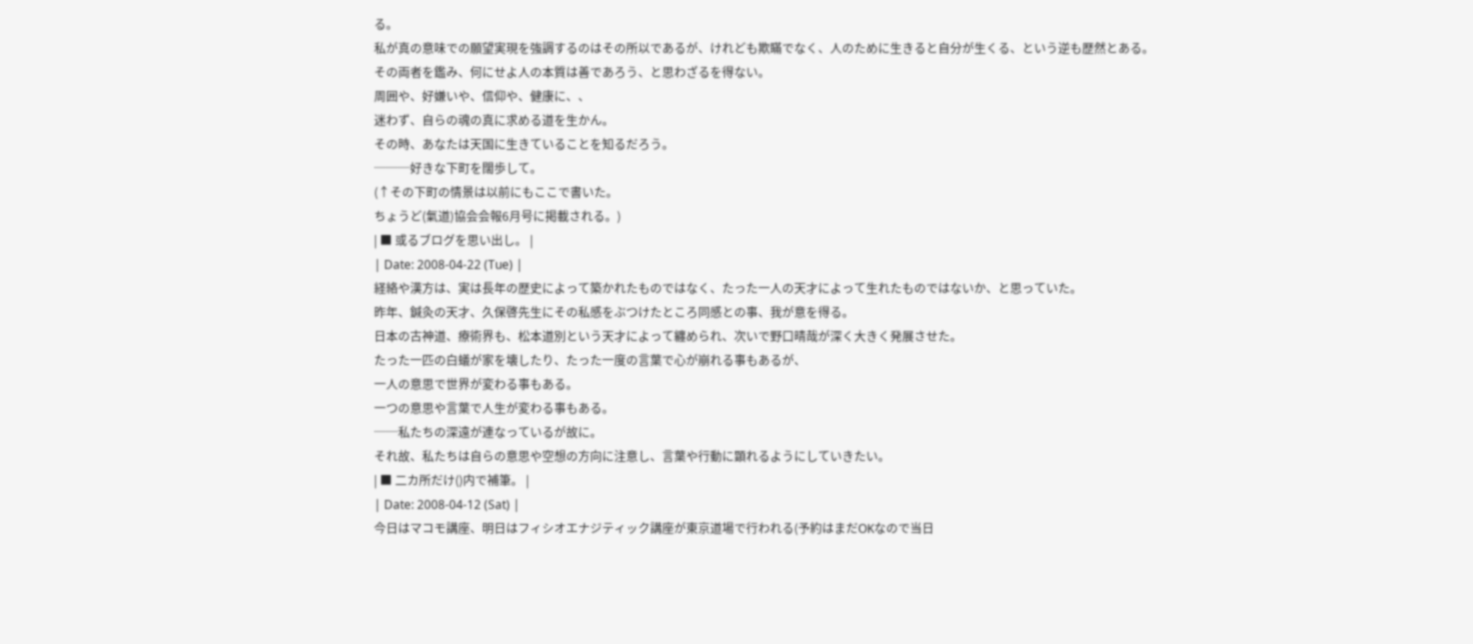る。
私が真の意味での願望実現を強調するのはその所以であるが、けれども欺瞞でなく、人のために生きると自分が生くる、という逆も歴然とある。
その両者を鑑み、何にせよ人の本質は善であろう、と思わざるを得ない。
周囲や、好嫌いや、信仰や、健康に、、
迷わず、自らの魂の真に求める道を生かん。
その時、あなたは天国に生きていることを知るだろう。
───好きな下町を闊歩して。
(↑その下町の情景は以前にもここで書いた。
ちょうど(氣道)協会会報6月号に掲載される。)
| ■ 或るブログを思い出し。 |
| Date: 2008-04-22 (Tue) |
経絡や漢方は、実は長年の歴史によって築かれたものではなく、たった一人の天才によって生れたものではないか、と思っていた。
昨年、鍼灸の天才、久保啓先生にその私感をぶつけたところ同感との事、我が意を得る。
日本の古神道、療術界も、松本道別という天才によって纏められ、次いで野口晴哉が深く大きく発展させた。
たった一匹の白蟻が家を壊したり、たった一度の言葉で心が崩れる事もあるが、
一人の意思で世界が変わる事もある。
一つの意思や言葉で人生が変わる事もある。
──私たちの深遠が連なっているが故に。
それ故、私たちは自らの意思や空想の方向に注意し、言葉や行動に顕れるようにしていきたい。
| ■ 二カ所だけ()内で補筆。 |
| Date: 2008-04-12 (Sat) |
今日はマコモ講座、明日はフィシオエナジティック講座が東京道場で行われる(予約はまだOKなので当日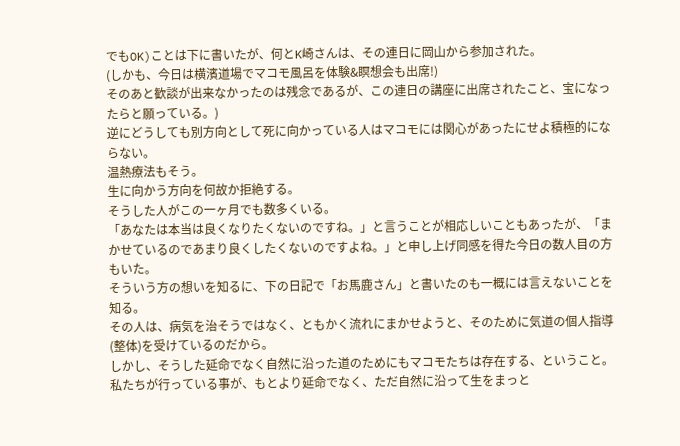でもOK)ことは下に書いたが、何とK崎さんは、その連日に岡山から参加された。
(しかも、今日は横濱道場でマコモ風呂を体験&瞑想会も出席!)
そのあと歓談が出来なかったのは残念であるが、この連日の講座に出席されたこと、宝になったらと願っている。)
逆にどうしても別方向として死に向かっている人はマコモには関心があったにせよ積極的にならない。
温熱療法もそう。
生に向かう方向を何故か拒絶する。
そうした人がこの一ヶ月でも数多くいる。
「あなたは本当は良くなりたくないのですね。」と言うことが相応しいこともあったが、「まかせているのであまり良くしたくないのですよね。」と申し上げ同感を得た今日の数人目の方もいた。
そういう方の想いを知るに、下の日記で「お馬鹿さん」と書いたのも一概には言えないことを知る。
その人は、病気を治そうではなく、ともかく流れにまかせようと、そのために気道の個人指導(整体)を受けているのだから。
しかし、そうした延命でなく自然に沿った道のためにもマコモたちは存在する、ということ。
私たちが行っている事が、もとより延命でなく、ただ自然に沿って生をまっと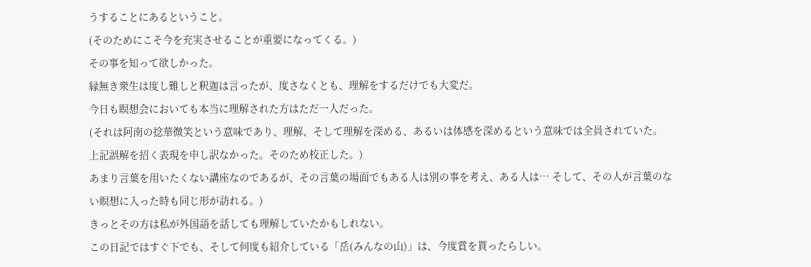うすることにあるということ。
(そのためにこそ今を充実させることが重要になってくる。)
その事を知って欲しかった。
縁無き衆生は度し難しと釈迦は言ったが、度さなくとも、理解をするだけでも大変だ。
今日も瞑想会においても本当に理解された方はただ一人だった。
(それは阿南の捻華微笑という意味であり、理解、そして理解を深める、あるいは体感を深めるという意味では全員されていた。上記誤解を招く表現を申し訳なかった。そのため校正した。)
あまり言葉を用いたくない講座なのであるが、その言葉の場面でもある人は別の事を考え、ある人は… そして、その人が言葉のない瞑想に入った時も同じ形が訪れる。)
きっとその方は私が外国語を話しても理解していたかもしれない。
この日記ではすぐ下でも、そして何度も紹介している「岳(みんなの山)」は、今度賞を貰ったらしい。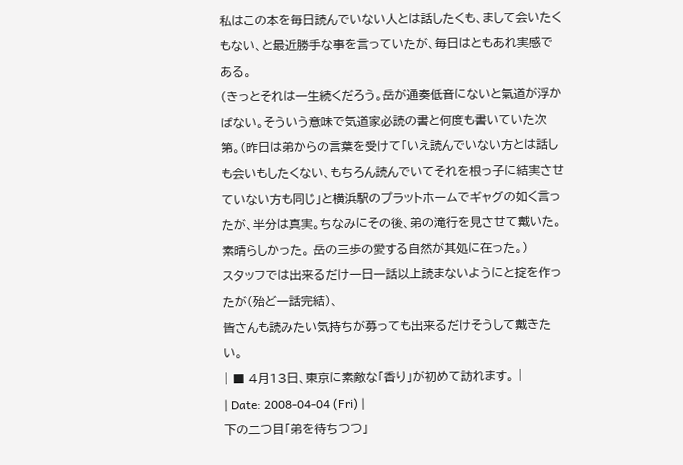私はこの本を毎日読んでいない人とは話したくも、まして会いたくもない、と最近勝手な事を言っていたが、毎日はともあれ実感である。
(きっとそれは一生続くだろう。岳が通奏低音にないと氣道が浮かばない。そういう意味で気道家必読の書と何度も書いていた次第。(昨日は弟からの言葉を受けて「いえ読んでいない方とは話しも会いもしたくない、もちろん読んでいてそれを根っ子に結実させていない方も同じ」と横浜駅のプラットホームでギャグの如く言ったが、半分は真実。ちなみにその後、弟の滝行を見させて戴いた。
素晴らしかった。 岳の三歩の愛する自然が其処に在った。)
スタッフでは出来るだけ一日一話以上読まないようにと掟を作ったが(殆ど一話完結)、
皆さんも読みたい気持ちが募っても出来るだけそうして戴きたい。
| ■ 4月13日、東京に素敵な「香り」が初めて訪れます。 |
| Date: 2008-04-04 (Fri) |
下の二つ目「弟を待ちつつ」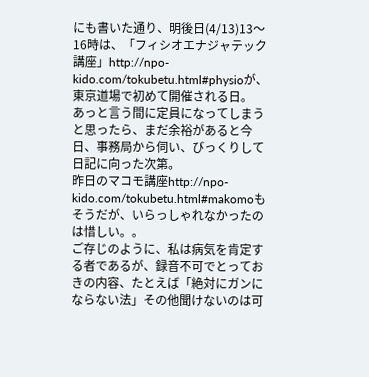にも書いた通り、明後日(4/13)13〜16時は、「フィシオエナジャテック講座」http://npo-kido.com/tokubetu.html#physioが、東京道場で初めて開催される日。
あっと言う間に定員になってしまうと思ったら、まだ余裕があると今日、事務局から伺い、びっくりして日記に向った次第。
昨日のマコモ講座http://npo-kido.com/tokubetu.html#makomoもそうだが、いらっしゃれなかったのは惜しい。。
ご存じのように、私は病気を肯定する者であるが、録音不可でとっておきの内容、たとえば「絶対にガンにならない法」その他聞けないのは可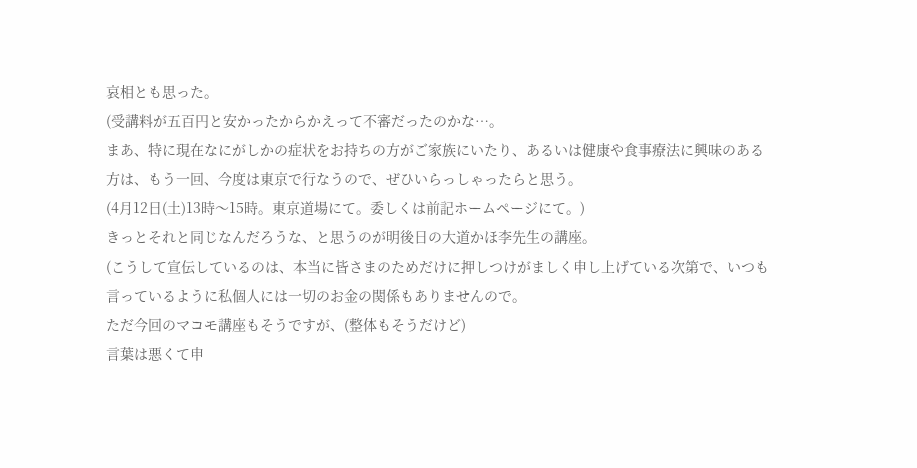哀相とも思った。
(受講料が五百円と安かったからかえって不審だったのかな…。
まあ、特に現在なにがしかの症状をお持ちの方がご家族にいたり、あるいは健康や食事療法に興味のある方は、もう一回、今度は東京で行なうので、ぜひいらっしゃったらと思う。
(4月12日(土)13時〜15時。東京道場にて。委しくは前記ホームページにて。)
きっとそれと同じなんだろうな、と思うのが明後日の大道かほ李先生の講座。
(こうして宣伝しているのは、本当に皆さまのためだけに押しつけがましく申し上げている次第で、いつも言っているように私個人には一切のお金の関係もありませんので。
ただ今回のマコモ講座もそうですが、(整体もそうだけど)
言葉は悪くて申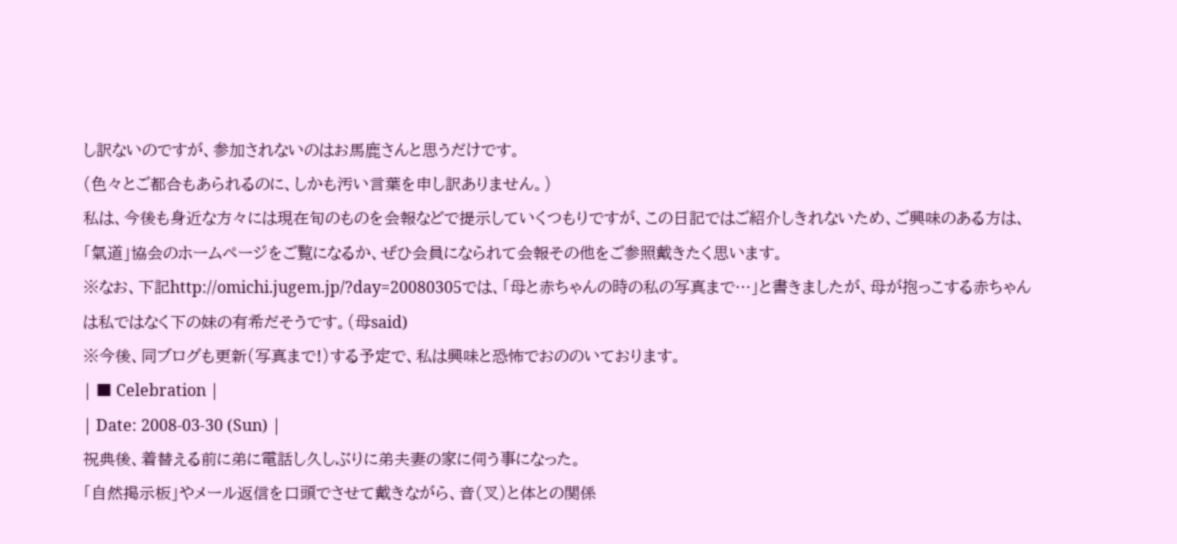し訳ないのですが、参加されないのはお馬鹿さんと思うだけです。
(色々とご都合もあられるのに、しかも汚い言葉を申し訳ありません。)
私は、今後も身近な方々には現在旬のものを会報などで提示していくつもりですが、この日記ではご紹介しきれないため、ご興味のある方は、「氣道」協会のホームページをご覧になるか、ぜひ会員になられて会報その他をご参照戴きたく思います。
※なお、下記http://omichi.jugem.jp/?day=20080305では、「母と赤ちゃんの時の私の写真まで…」と書きましたが、母が抱っこする赤ちゃんは私ではなく下の妹の有希だそうです。(母said)
※今後、同ブログも更新(写真まで!)する予定で、私は興味と恐怖でおののいております。
| ■ Celebration |
| Date: 2008-03-30 (Sun) |
祝典後、着替える前に弟に電話し久しぶりに弟夫妻の家に伺う事になった。
「自然掲示板」やメール返信を口頭でさせて戴きながら、音(叉)と体との関係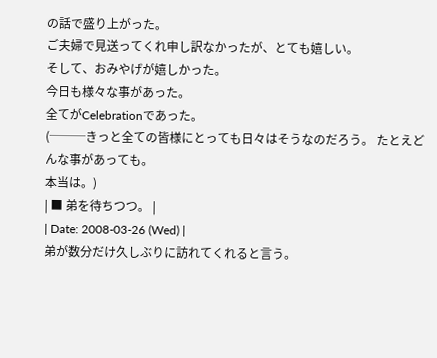の話で盛り上がった。
ご夫婦で見送ってくれ申し訳なかったが、とても嬉しい。
そして、おみやげが嬉しかった。
今日も様々な事があった。
全てがCelebrationであった。
(───きっと全ての皆様にとっても日々はそうなのだろう。 たとえどんな事があっても。
本当は。)
| ■ 弟を待ちつつ。 |
| Date: 2008-03-26 (Wed) |
弟が数分だけ久しぶりに訪れてくれると言う。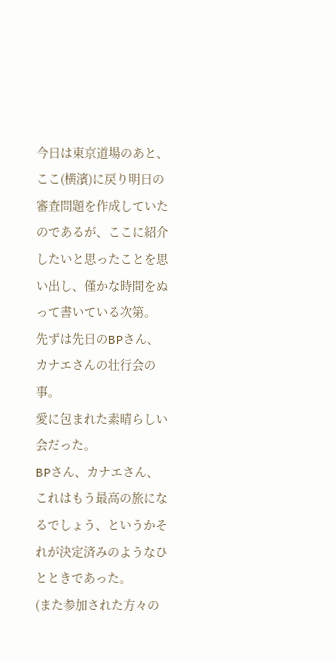今日は東京道場のあと、ここ(横濱)に戻り明日の審査問題を作成していたのであるが、ここに紹介したいと思ったことを思い出し、僅かな時間をぬって書いている次第。
先ずは先日のBPさん、カナエさんの壮行会の事。
愛に包まれた素晴らしい会だった。
BPさん、カナエさん、これはもう最高の旅になるでしょう、というかそれが決定済みのようなひとときであった。
(また参加された方々の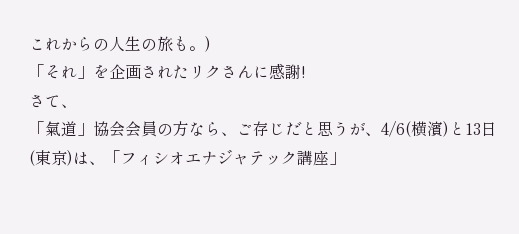これからの人生の旅も。)
「それ」を企画されたリクさんに感謝!
さて、
「氣道」協会会員の方なら、ご存じだと思うが、4/6(横濱)と13日(東京)は、「フィシオエナジャテック講座」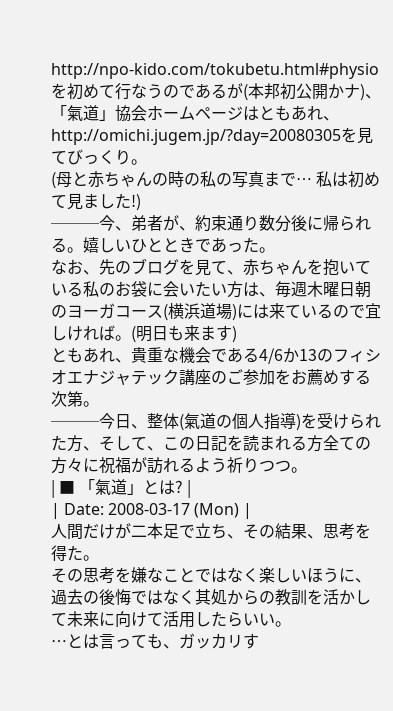http://npo-kido.com/tokubetu.html#physioを初めて行なうのであるが(本邦初公開かナ)、
「氣道」協会ホームページはともあれ、http://omichi.jugem.jp/?day=20080305を見てびっくり。
(母と赤ちゃんの時の私の写真まで… 私は初めて見ました!)
───今、弟者が、約束通り数分後に帰られる。嬉しいひとときであった。
なお、先のブログを見て、赤ちゃんを抱いている私のお袋に会いたい方は、毎週木曜日朝のヨーガコース(横浜道場)には来ているので宜しければ。(明日も来ます)
ともあれ、貴重な機会である4/6か13のフィシオエナジャテック講座のご参加をお薦めする次第。
───今日、整体(氣道の個人指導)を受けられた方、そして、この日記を読まれる方全ての方々に祝福が訪れるよう祈りつつ。
| ■ 「氣道」とは? |
| Date: 2008-03-17 (Mon) |
人間だけが二本足で立ち、その結果、思考を得た。
その思考を嫌なことではなく楽しいほうに、過去の後悔ではなく其処からの教訓を活かして未来に向けて活用したらいい。
…とは言っても、ガッカリす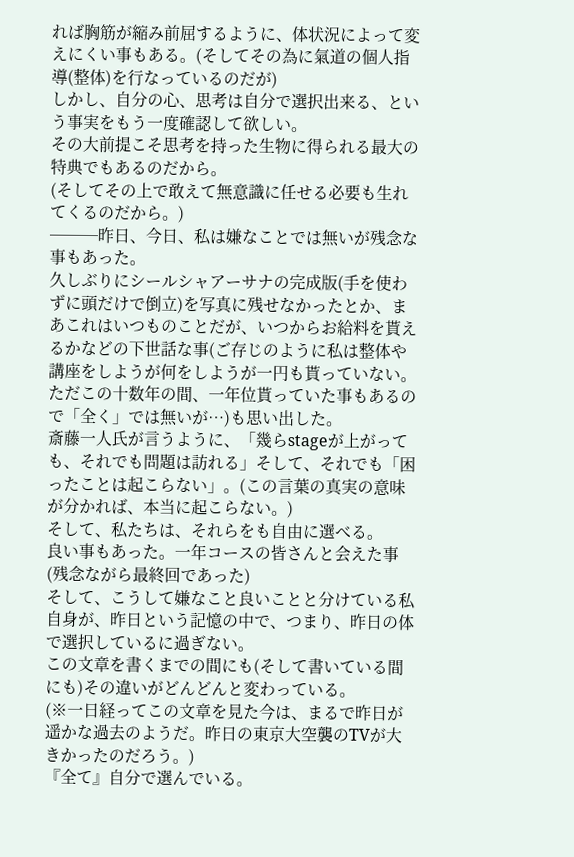れば胸筋が縮み前屈するように、体状況によって変えにくい事もある。(そしてその為に氣道の個人指導(整体)を行なっているのだが)
しかし、自分の心、思考は自分で選択出来る、という事実をもう一度確認して欲しい。
その大前提こそ思考を持った生物に得られる最大の特典でもあるのだから。
(そしてその上で敢えて無意識に任せる必要も生れてくるのだから。)
───昨日、今日、私は嫌なことでは無いが残念な事もあった。
久しぶりにシールシャアーサナの完成版(手を使わずに頭だけで倒立)を写真に残せなかったとか、まあこれはいつものことだが、いつからお給料を貰えるかなどの下世話な事(ご存じのように私は整体や講座をしようが何をしようが一円も貰っていない。ただこの十数年の間、一年位貰っていた事もあるので「全く」では無いが…)も思い出した。
斎藤一人氏が言うように、「幾らstageが上がっても、それでも問題は訪れる」そして、それでも「困ったことは起こらない」。(この言葉の真実の意味が分かれば、本当に起こらない。)
そして、私たちは、それらをも自由に選べる。
良い事もあった。一年コースの皆さんと会えた事(残念ながら最終回であった)
そして、こうして嫌なこと良いことと分けている私自身が、昨日という記憶の中で、つまり、昨日の体で選択しているに過ぎない。
この文章を書くまでの間にも(そして書いている間にも)その違いがどんどんと変わっている。
(※一日経ってこの文章を見た今は、まるで昨日が遥かな過去のようだ。昨日の東京大空襲のTVが大きかったのだろう。)
『全て』自分で選んでいる。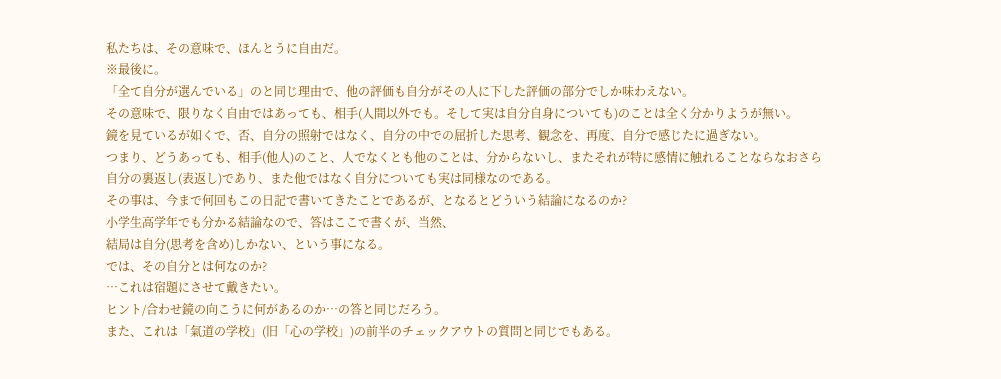私たちは、その意味で、ほんとうに自由だ。
※最後に。
「全て自分が選んでいる」のと同じ理由で、他の評価も自分がその人に下した評価の部分でしか味わえない。
その意味で、限りなく自由ではあっても、相手(人間以外でも。そして実は自分自身についても)のことは全く分かりようが無い。
鏡を見ているが如くで、否、自分の照射ではなく、自分の中での屈折した思考、観念を、再度、自分で感じたに過ぎない。
つまり、どうあっても、相手(他人)のこと、人でなくとも他のことは、分からないし、またそれが特に感情に触れることならなおさら自分の裏返し(表返し)であり、また他ではなく自分についても実は同様なのである。
その事は、今まで何回もこの日記で書いてきたことであるが、となるとどういう結論になるのか?
小学生高学年でも分かる結論なので、答はここで書くが、当然、
結局は自分(思考を含め)しかない、という事になる。
では、その自分とは何なのか?
…これは宿題にさせて戴きたい。
ヒント/合わせ鏡の向こうに何があるのか…の答と同じだろう。
また、これは「氣道の学校」(旧「心の学校」)の前半のチェックアウトの質問と同じでもある。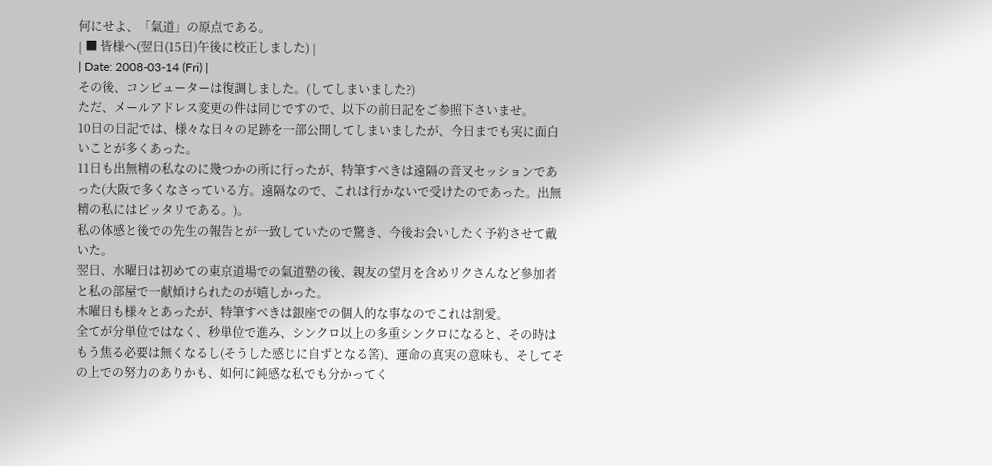何にせよ、「氣道」の原点である。
| ■ 皆様へ(翌日(15日)午後に校正しました) |
| Date: 2008-03-14 (Fri) |
その後、コンピューターは復調しました。(してしまいました?)
ただ、メールアドレス変更の件は同じですので、以下の前日記をご参照下さいませ。
10日の日記では、様々な日々の足跡を一部公開してしまいましたが、今日までも実に面白いことが多くあった。
11日も出無精の私なのに幾つかの所に行ったが、特筆すべきは遠隔の音叉セッションであった(大阪で多くなさっている方。遠隔なので、これは行かないで受けたのであった。出無精の私にはピッタリである。)。
私の体感と後での先生の報告とが一致していたので驚き、今後お会いしたく予約させて戴いた。
翌日、水曜日は初めての東京道場での氣道塾の後、親友の望月を含めリクさんなど參加者と私の部屋で一献傾けられたのが嬉しかった。
木曜日も様々とあったが、特筆すべきは銀座での個人的な事なのでこれは割愛。
全てが分単位ではなく、秒単位で進み、シンクロ以上の多重シンクロになると、その時はもう焦る必要は無くなるし(そうした感じに自ずとなる筈)、運命の真実の意味も、そしてその上での努力のありかも、如何に鈍感な私でも分かってく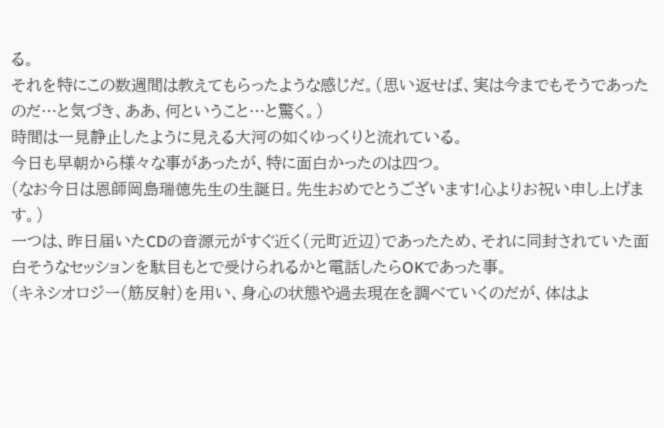る。
それを特にこの数週間は教えてもらったような感じだ。(思い返せば、実は今までもそうであったのだ…と気づき、ああ、何ということ…と驚く。)
時間は一見静止したように見える大河の如くゆっくりと流れている。
今日も早朝から様々な事があったが、特に面白かったのは四つ。
(なお今日は恩師岡島瑞徳先生の生誕日。先生おめでとうございます!心よりお祝い申し上げます。)
一つは、昨日届いたCDの音源元がすぐ近く(元町近辺)であったため、それに同封されていた面白そうなセッションを駄目もとで受けられるかと電話したらOKであった事。
(キネシオロジー(筋反射)を用い、身心の状態や過去現在を調べていくのだが、体はよ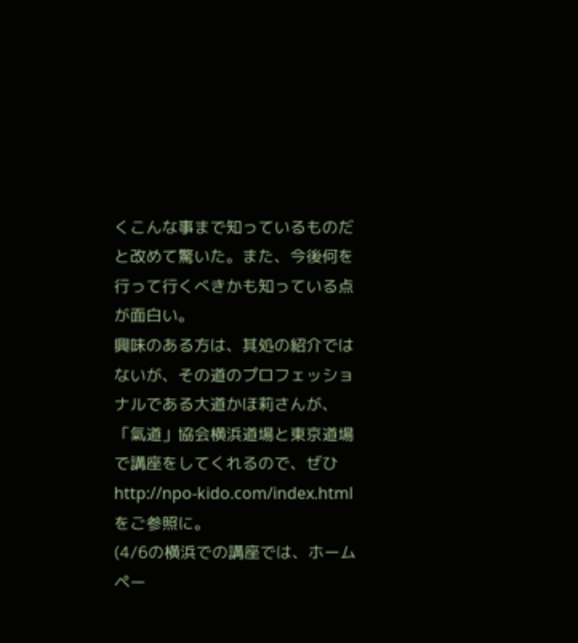くこんな事まで知っているものだと改めて驚いた。また、今後何を行って行くべきかも知っている点が面白い。
興味のある方は、其処の紹介ではないが、その道のプロフェッショナルである大道かほ莉さんが、「氣道」協会横浜道場と東京道場で講座をしてくれるので、ぜひhttp://npo-kido.com/index.htmlをご参照に。
(4/6の横浜での講座では、ホームペー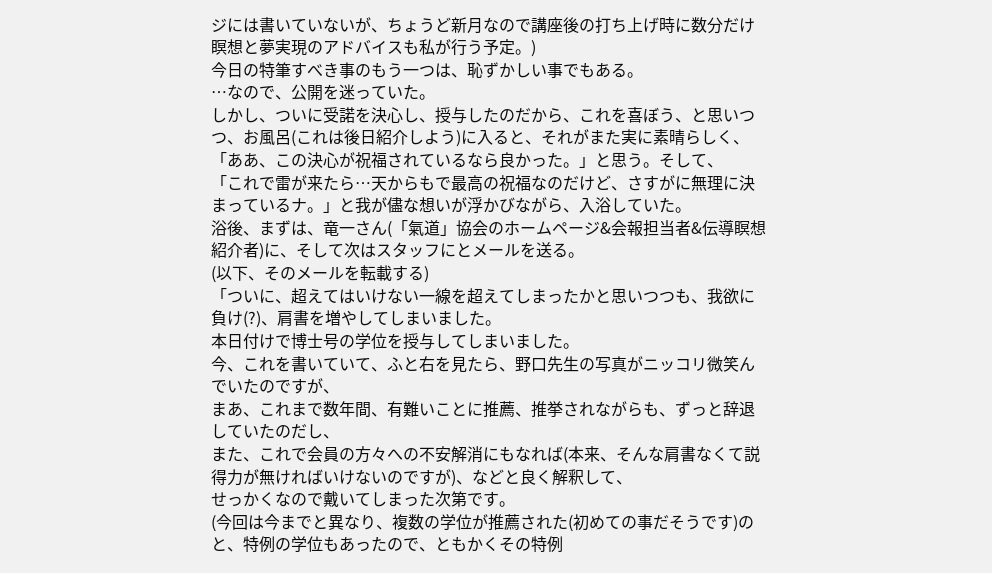ジには書いていないが、ちょうど新月なので講座後の打ち上げ時に数分だけ瞑想と夢実現のアドバイスも私が行う予定。)
今日の特筆すべき事のもう一つは、恥ずかしい事でもある。
…なので、公開を迷っていた。
しかし、ついに受諾を決心し、授与したのだから、これを喜ぼう、と思いつつ、お風呂(これは後日紹介しよう)に入ると、それがまた実に素晴らしく、
「ああ、この決心が祝福されているなら良かった。」と思う。そして、
「これで雷が来たら…天からもで最高の祝福なのだけど、さすがに無理に決まっているナ。」と我が儘な想いが浮かびながら、入浴していた。
浴後、まずは、竜一さん(「氣道」協会のホームページ&会報担当者&伝導瞑想紹介者)に、そして次はスタッフにとメールを送る。
(以下、そのメールを転載する)
「ついに、超えてはいけない一線を超えてしまったかと思いつつも、我欲に負け(?)、肩書を増やしてしまいました。
本日付けで博士号の学位を授与してしまいました。
今、これを書いていて、ふと右を見たら、野口先生の写真がニッコリ微笑んでいたのですが、
まあ、これまで数年間、有難いことに推薦、推挙されながらも、ずっと辞退していたのだし、
また、これで会員の方々への不安解消にもなれば(本来、そんな肩書なくて説得力が無ければいけないのですが)、などと良く解釈して、
せっかくなので戴いてしまった次第です。
(今回は今までと異なり、複数の学位が推薦された(初めての事だそうです)のと、特例の学位もあったので、ともかくその特例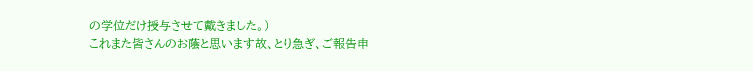の学位だけ授与させて戴きました。)
これまた皆さんのお蔭と思います故、とり急ぎ、ご報告申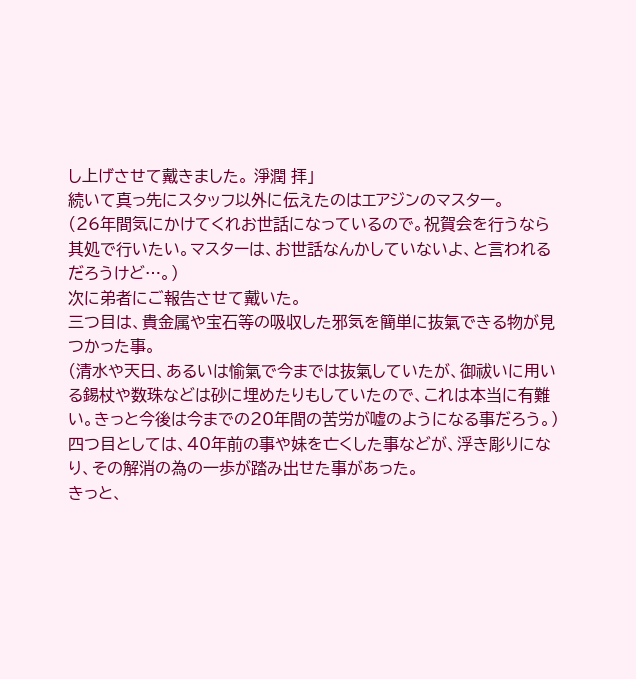し上げさせて戴きました。 淨潤 拝」
続いて真っ先にスタッフ以外に伝えたのはエアジンのマスター。
(26年間気にかけてくれお世話になっているので。祝賀会を行うなら其処で行いたい。マスターは、お世話なんかしていないよ、と言われるだろうけど…。)
次に弟者にご報告させて戴いた。
三つ目は、貴金属や宝石等の吸収した邪気を簡単に抜氣できる物が見つかった事。
(清水や天日、あるいは愉氣で今までは抜氣していたが、御祓いに用いる錫杖や数珠などは砂に埋めたりもしていたので、これは本当に有難い。きっと今後は今までの20年間の苦労が嘘のようになる事だろう。)
四つ目としては、40年前の事や妹を亡くした事などが、浮き彫りになり、その解消の為の一歩が踏み出せた事があった。
きっと、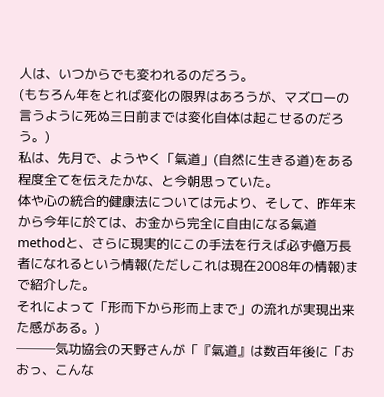人は、いつからでも変われるのだろう。
(もちろん年をとれば変化の限界はあろうが、マズローの言うように死ぬ三日前までは変化自体は起こせるのだろう。)
私は、先月で、ようやく「氣道」(自然に生きる道)をある程度全てを伝えたかな、と今朝思っていた。
体や心の統合的健康法については元より、そして、昨年末から今年に於ては、お金から完全に自由になる氣道methodと、さらに現実的にこの手法を行えば必ず億万長者になれるという情報(ただしこれは現在2008年の情報)まで紹介した。
それによって「形而下から形而上まで」の流れが実現出来た感がある。)
───気功協会の天野さんが「『氣道』は数百年後に「おおっ、こんな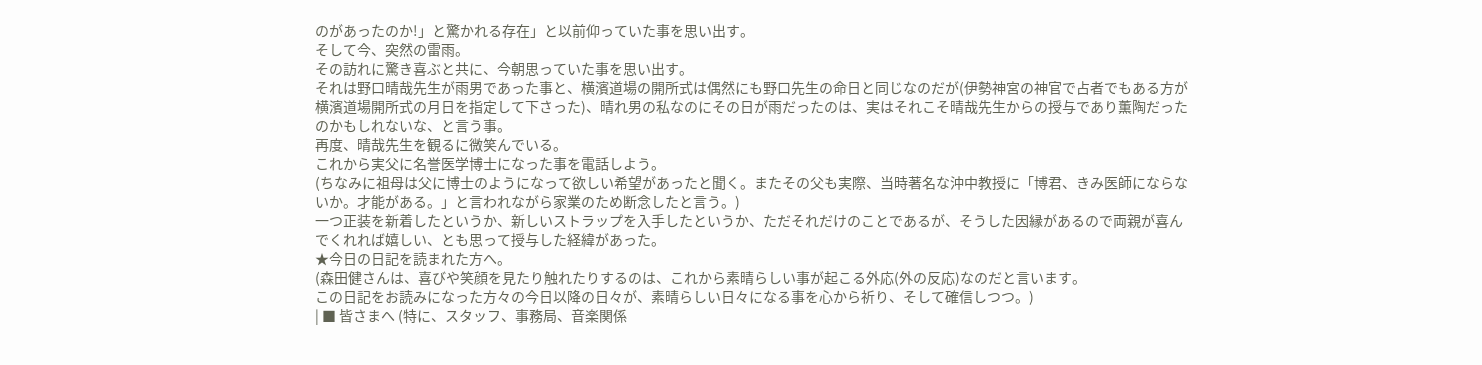のがあったのか!」と驚かれる存在」と以前仰っていた事を思い出す。
そして今、突然の雷雨。
その訪れに驚き喜ぶと共に、今朝思っていた事を思い出す。
それは野口晴哉先生が雨男であった事と、横濱道場の開所式は偶然にも野口先生の命日と同じなのだが(伊勢神宮の神官で占者でもある方が横濱道場開所式の月日を指定して下さった)、晴れ男の私なのにその日が雨だったのは、実はそれこそ晴哉先生からの授与であり薫陶だったのかもしれないな、と言う事。
再度、晴哉先生を観るに微笑んでいる。
これから実父に名誉医学博士になった事を電話しよう。
(ちなみに祖母は父に博士のようになって欲しい希望があったと聞く。またその父も実際、当時著名な沖中教授に「博君、きみ医師にならないか。才能がある。」と言われながら家業のため断念したと言う。)
一つ正装を新着したというか、新しいストラップを入手したというか、ただそれだけのことであるが、そうした因縁があるので両親が喜んでくれれば嬉しい、とも思って授与した経緯があった。
★今日の日記を読まれた方へ。
(森田健さんは、喜びや笑顔を見たり触れたりするのは、これから素晴らしい事が起こる外応(外の反応)なのだと言います。
この日記をお読みになった方々の今日以降の日々が、素晴らしい日々になる事を心から祈り、そして確信しつつ。)
| ■ 皆さまへ (特に、スタッフ、事務局、音楽関係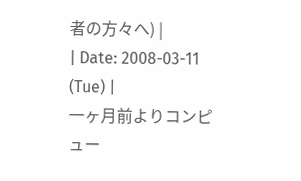者の方々へ) |
| Date: 2008-03-11 (Tue) |
一ヶ月前よりコンピュー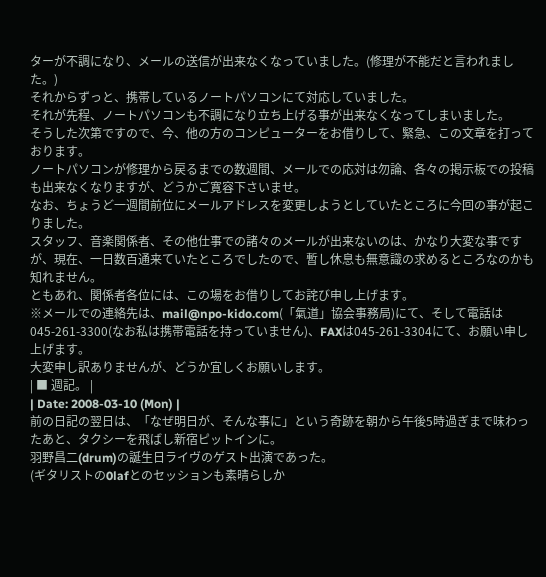ターが不調になり、メールの送信が出来なくなっていました。(修理が不能だと言われました。)
それからずっと、携帯しているノートパソコンにて対応していました。
それが先程、ノートパソコンも不調になり立ち上げる事が出来なくなってしまいました。
そうした次第ですので、今、他の方のコンピューターをお借りして、緊急、この文章を打っております。
ノートパソコンが修理から戻るまでの数週間、メールでの応対は勿論、各々の掲示板での投稿も出来なくなりますが、どうかご寛容下さいませ。
なお、ちょうど一週間前位にメールアドレスを変更しようとしていたところに今回の事が起こりました。
スタッフ、音楽関係者、その他仕事での諸々のメールが出来ないのは、かなり大変な事ですが、現在、一日数百通来ていたところでしたので、暫し休息も無意識の求めるところなのかも知れません。
ともあれ、関係者各位には、この場をお借りしてお詫び申し上げます。
※メールでの連絡先は、mail@npo-kido.com(「氣道」協会事務局)にて、そして電話は045-261-3300(なお私は携帯電話を持っていません)、FAXは045-261-3304にて、お願い申し上げます。
大変申し訳ありませんが、どうか宜しくお願いします。
| ■ 週記。 |
| Date: 2008-03-10 (Mon) |
前の日記の翌日は、「なぜ明日が、そんな事に」という奇跡を朝から午後5時過ぎまで味わったあと、タクシーを飛ばし新宿ピットインに。
羽野昌二(drum)の誕生日ライヴのゲスト出演であった。
(ギタリストの0lafとのセッションも素晴らしか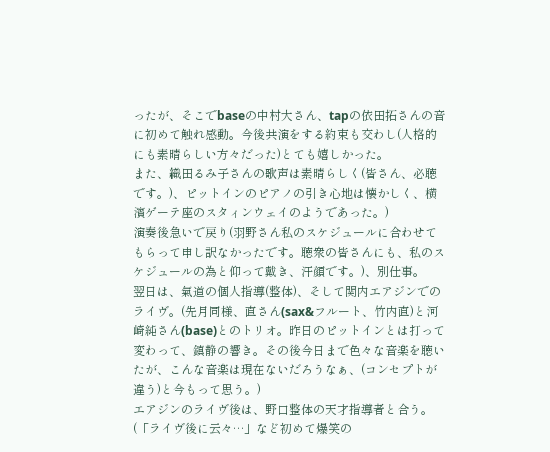ったが、そこでbaseの中村大さん、tapの依田拓さんの音に初めて触れ感動。今後共演をする約束も交わし(人格的にも素晴らしい方々だった)とても嬉しかった。
また、織田るみ子さんの歌声は素晴らしく(皆さん、必聴です。)、ピットインのピアノの引き心地は懐かしく、横濱ゲーテ座のスタィンウェイのようであった。)
演奏後急いで戻り(羽野さん私のスケジュールに合わせてもらって申し訳なかったです。聴衆の皆さんにも、私のスケジュールの為と仰って戴き、汗顔です。)、別仕事。
翌日は、氣道の個人指導(整体)、そして関内エアジンでのライヴ。(先月同様、直さん(sax&フルート、竹内直)と河崎純さん(base)とのトリオ。昨日のピットインとは打って変わって、鎮静の響き。その後今日まで色々な音楽を聴いたが、こんな音楽は現在ないだろうなぁ、(コンセプトが違う)と今もって思う。)
エアジンのライヴ後は、野口整体の天才指導者と合う。(「ライヴ後に云々…」など初めて爆笑の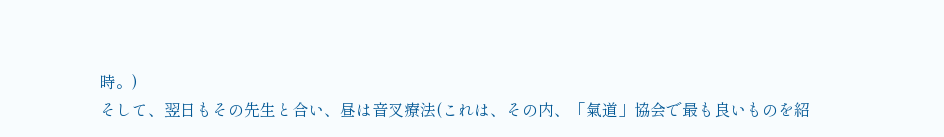時。)
そして、翌日もその先生と合い、昼は音叉療法(これは、その内、「氣道」協会で最も良いものを紹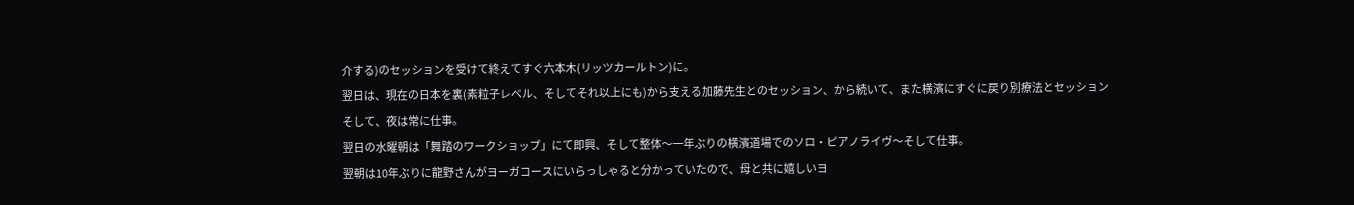介する)のセッションを受けて終えてすぐ六本木(リッツカールトン)に。
翌日は、現在の日本を裏(素粒子レベル、そしてそれ以上にも)から支える加藤先生とのセッション、から続いて、また横濱にすぐに戻り別療法とセッションそして、夜は常に仕事。
翌日の水曜朝は「舞踏のワークショップ」にて即興、そして整体〜一年ぶりの横濱道場でのソロ・ピアノライヴ〜そして仕事。
翌朝は10年ぶりに龍野さんがヨーガコースにいらっしゃると分かっていたので、母と共に嬉しいヨ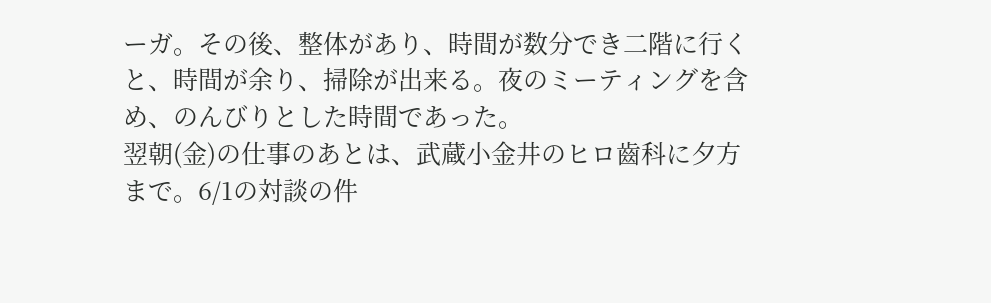ーガ。その後、整体があり、時間が数分でき二階に行くと、時間が余り、掃除が出来る。夜のミーティングを含め、のんびりとした時間であった。
翌朝(金)の仕事のあとは、武蔵小金井のヒロ齒科に夕方まで。6/1の対談の件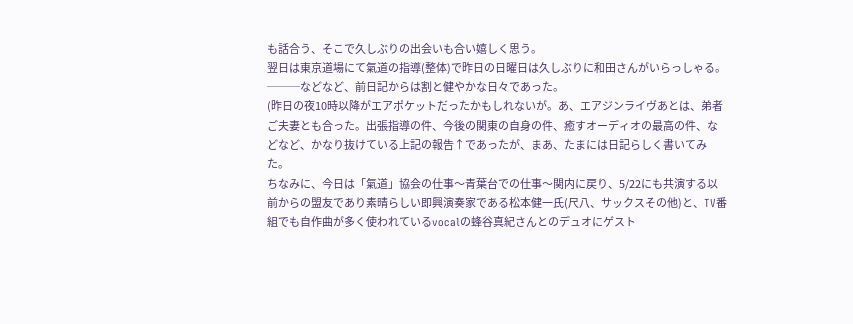も話合う、そこで久しぶりの出会いも合い嬉しく思う。
翌日は東京道場にて氣道の指導(整体)で昨日の日曜日は久しぶりに和田さんがいらっしゃる。
───などなど、前日記からは割と健やかな日々であった。
(昨日の夜10時以降がエアポケットだったかもしれないが。あ、エアジンライヴあとは、弟者ご夫妻とも合った。出張指導の件、今後の関東の自身の件、癒すオーディオの最高の件、などなど、かなり抜けている上記の報告↑であったが、まあ、たまには日記らしく書いてみた。
ちなみに、今日は「氣道」協会の仕事〜青葉台での仕事〜関内に戻り、5/22にも共演する以前からの盟友であり素晴らしい即興演奏家である松本健一氏(尺八、サックスその他)と、TV番組でも自作曲が多く使われているvocalの蜂谷真紀さんとのデュオにゲスト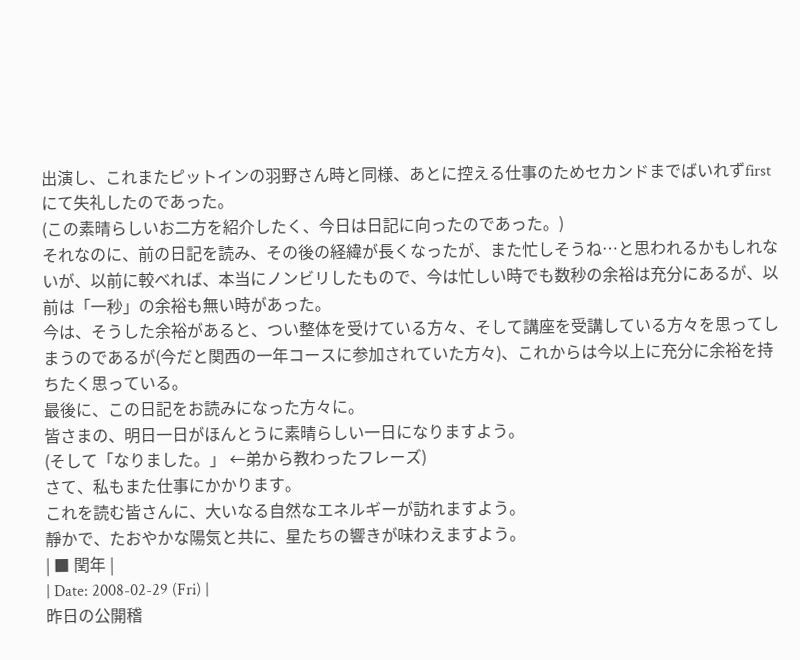出演し、これまたピットインの羽野さん時と同様、あとに控える仕事のためセカンドまでばいれずfirstにて失礼したのであった。
(この素晴らしいお二方を紹介したく、今日は日記に向ったのであった。)
それなのに、前の日記を読み、その後の経緯が長くなったが、また忙しそうね…と思われるかもしれないが、以前に較べれば、本当にノンビリしたもので、今は忙しい時でも数秒の余裕は充分にあるが、以前は「一秒」の余裕も無い時があった。
今は、そうした余裕があると、つい整体を受けている方々、そして講座を受講している方々を思ってしまうのであるが(今だと関西の一年コースに参加されていた方々)、これからは今以上に充分に余裕を持ちたく思っている。
最後に、この日記をお読みになった方々に。
皆さまの、明日一日がほんとうに素晴らしい一日になりますよう。
(そして「なりました。」 ←弟から教わったフレーズ)
さて、私もまた仕事にかかります。
これを読む皆さんに、大いなる自然なエネルギーが訪れますよう。
靜かで、たおやかな陽気と共に、星たちの響きが味わえますよう。
| ■ 閏年 |
| Date: 2008-02-29 (Fri) |
昨日の公開稽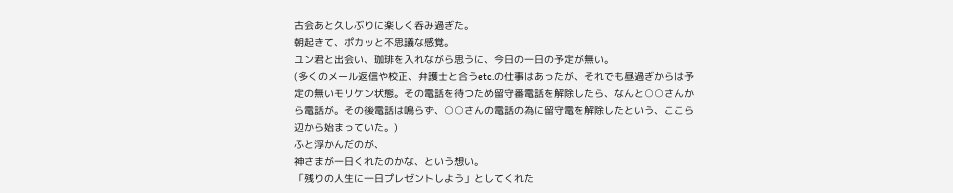古会あと久しぶりに楽しく呑み過ぎた。
朝起きて、ポカッと不思議な感覚。
ユン君と出会い、珈琲を入れながら思うに、今日の一日の予定が無い。
(多くのメール返信や校正、弁護士と合うetc.の仕事はあったが、それでも昼過ぎからは予定の無いモリケン状態。その電話を待つため留守番電話を解除したら、なんと○○さんから電話が。その後電話は鳴らず、○○さんの電話の為に留守電を解除したという、ここら辺から始まっていた。)
ふと浮かんだのが、
神さまが一日くれたのかな、という想い。
「残りの人生に一日プレゼントしよう」としてくれた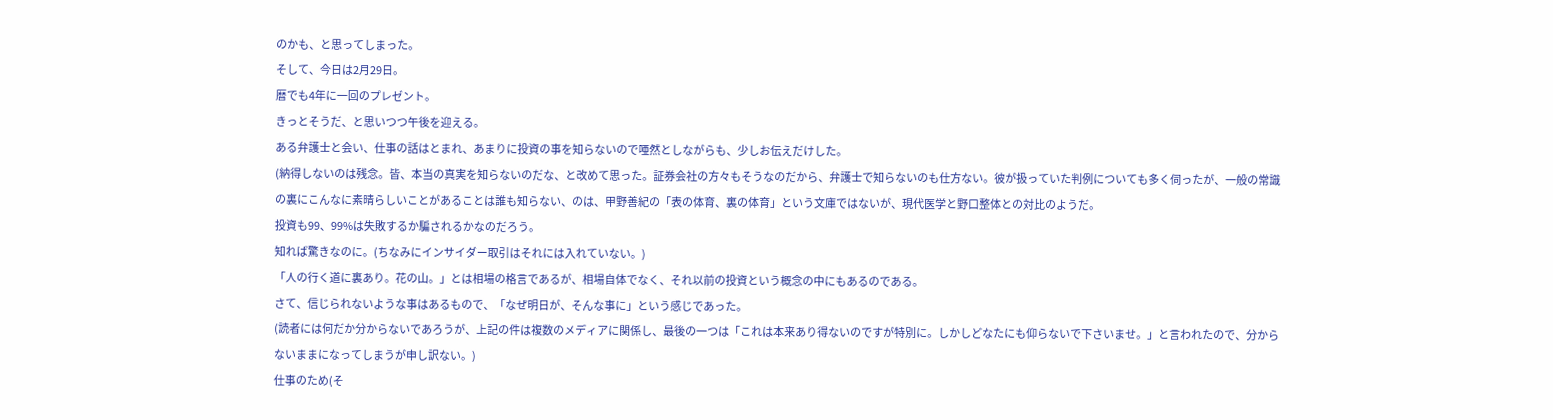のかも、と思ってしまった。
そして、今日は2月29日。
暦でも4年に一回のプレゼント。
きっとそうだ、と思いつつ午後を迎える。
ある弁護士と会い、仕事の話はとまれ、あまりに投資の事を知らないので唖然としながらも、少しお伝えだけした。
(納得しないのは残念。皆、本当の真実を知らないのだな、と改めて思った。証券会社の方々もそうなのだから、弁護士で知らないのも仕方ない。彼が扱っていた判例についても多く伺ったが、一般の常識の裏にこんなに素晴らしいことがあることは誰も知らない、のは、甲野善紀の「表の体育、裏の体育」という文庫ではないが、現代医学と野口整体との対比のようだ。
投資も99、99%は失敗するか騙されるかなのだろう。
知れば驚きなのに。(ちなみにインサイダー取引はそれには入れていない。)
「人の行く道に裏あり。花の山。」とは相場の格言であるが、相場自体でなく、それ以前の投資という概念の中にもあるのである。
さて、信じられないような事はあるもので、「なぜ明日が、そんな事に」という感じであった。
(読者には何だか分からないであろうが、上記の件は複数のメディアに関係し、最後の一つは「これは本来あり得ないのですが特別に。しかしどなたにも仰らないで下さいませ。」と言われたので、分からないままになってしまうが申し訳ない。)
仕事のため(そ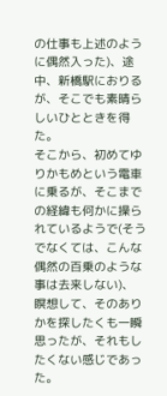の仕事も上述のように偶然入った)、途中、新橋駅におりるが、そこでも素晴らしいひとときを得た。
そこから、初めてゆりかもめという電車に乗るが、そこまでの経緯も何かに操られているようで(そうでなくては、こんな偶然の百乗のような事は去来しない)、
瞑想して、そのありかを探したくも一瞬思ったが、それもしたくない感じであった。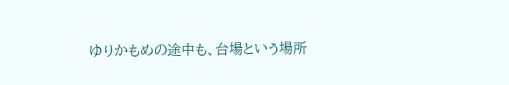ゆりかもめの途中も、台場という場所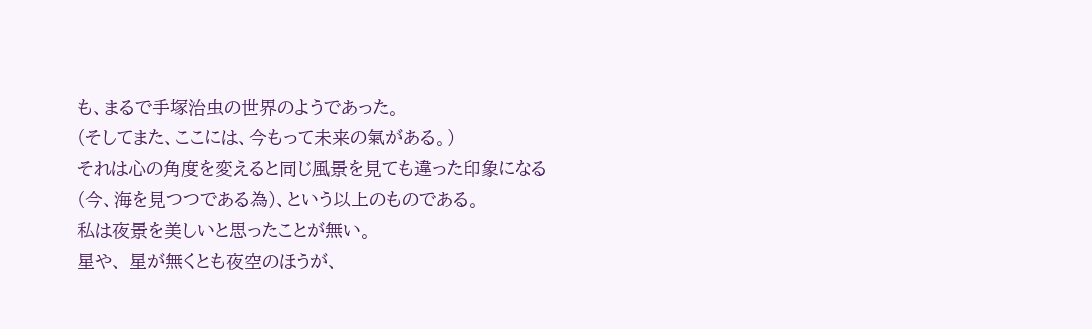も、まるで手塚治虫の世界のようであった。
(そしてまた、ここには、今もって未来の氣がある。)
それは心の角度を変えると同じ風景を見ても違った印象になる(今、海を見つつである為)、という以上のものである。
私は夜景を美しいと思ったことが無い。
星や、 星が無くとも夜空のほうが、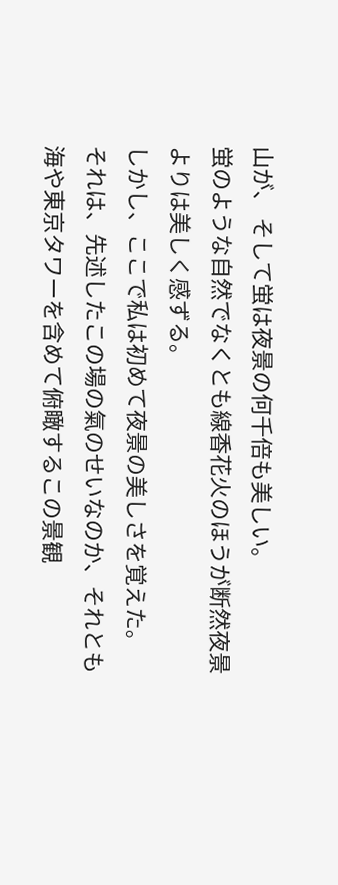山が、 そして蛍は夜景の何千倍も美しい。
蛍のような自然でなくとも線香花火のほうが断然夜景よりは美しく感ずる。
しかし、ここで私は初めて夜景の美しさを覚えた。
それは、先述したこの場の氣のせいなのか、それとも海や東京タワーを含めて俯瞰するこの景観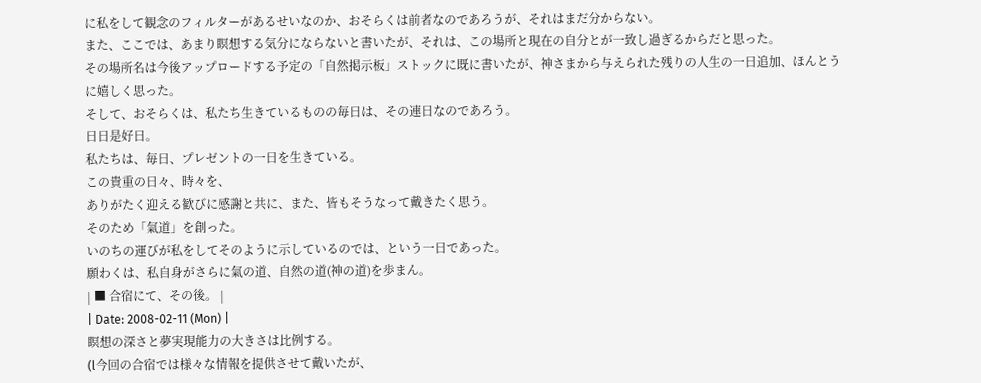に私をして観念のフィルターがあるせいなのか、おそらくは前者なのであろうが、それはまだ分からない。
また、ここでは、あまり瞑想する気分にならないと書いたが、それは、この場所と現在の自分とが一致し過ぎるからだと思った。
その場所名は今後アップロードする予定の「自然掲示板」ストックに既に書いたが、神さまから与えられた残りの人生の一日追加、ほんとうに嬉しく思った。
そして、おそらくは、私たち生きているものの毎日は、その連日なのであろう。
日日是好日。
私たちは、毎日、プレゼントの一日を生きている。
この貴重の日々、時々を、
ありがたく迎える歓びに感謝と共に、また、皆もそうなって戴きたく思う。
そのため「氣道」を創った。
いのちの運びが私をしてそのように示しているのでは、という一日であった。
願わくは、私自身がさらに氣の道、自然の道(神の道)を歩まん。
| ■ 合宿にて、その後。 |
| Date: 2008-02-11 (Mon) |
瞑想の深さと夢実現能力の大きさは比例する。
(l今回の合宿では様々な情報を提供させて戴いたが、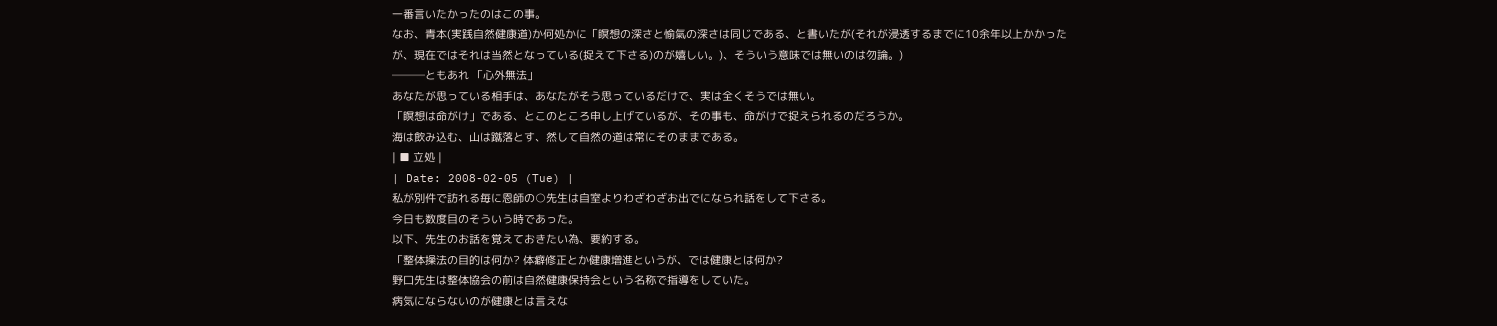一番言いたかったのはこの事。
なお、青本(実践自然健康道)か何処かに「瞑想の深さと愉氣の深さは同じである、と書いたが(それが浸透するまでに10余年以上かかったが、現在ではそれは当然となっている(捉えて下さる)のが嬉しい。)、そういう意味では無いのは勿論。)
───ともあれ 「心外無法」
あなたが思っている相手は、あなたがそう思っているだけで、実は全くそうでは無い。
「瞑想は命がけ」である、とこのところ申し上げているが、その事も、命がけで捉えられるのだろうか。
海は飲み込む、山は蹴落とす、然して自然の道は常にそのままである。
| ■ 立処 |
| Date: 2008-02-05 (Tue) |
私が別件で訪れる毎に恩師の○先生は自室よりわざわざお出でになられ話をして下さる。
今日も数度目のそういう時であった。
以下、先生のお話を覚えておきたい為、要約する。
「整体操法の目的は何か? 体癖修正とか健康増進というが、では健康とは何か?
野口先生は整体協会の前は自然健康保持会という名称で指導をしていた。
病気にならないのが健康とは言えな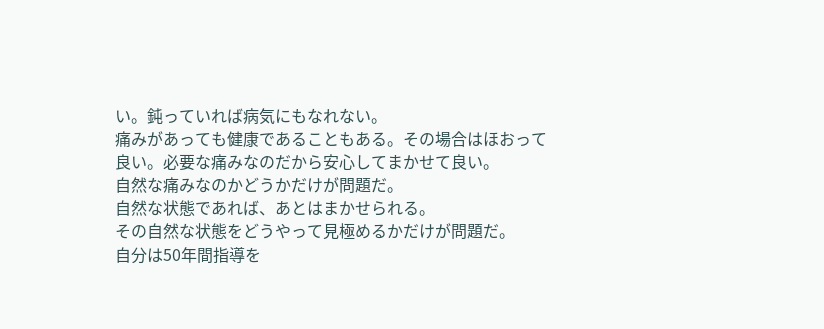い。鈍っていれば病気にもなれない。
痛みがあっても健康であることもある。その場合はほおって良い。必要な痛みなのだから安心してまかせて良い。
自然な痛みなのかどうかだけが問題だ。
自然な状態であれば、あとはまかせられる。
その自然な状態をどうやって見極めるかだけが問題だ。
自分は50年間指導を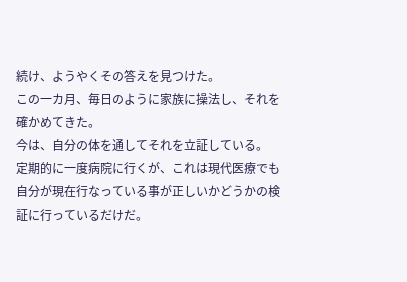続け、ようやくその答えを見つけた。
この一カ月、毎日のように家族に操法し、それを確かめてきた。
今は、自分の体を通してそれを立証している。
定期的に一度病院に行くが、これは現代医療でも自分が現在行なっている事が正しいかどうかの検証に行っているだけだ。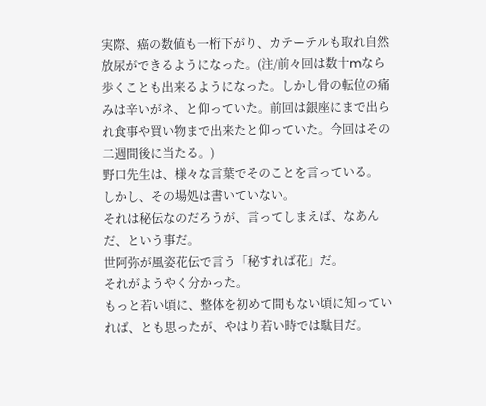実際、癌の数値も一桁下がり、カテーテルも取れ自然放尿ができるようになった。(注/前々回は数十mなら歩くことも出来るようになった。しかし骨の転位の痛みは辛いがネ、と仰っていた。前回は銀座にまで出られ食事や買い物まで出来たと仰っていた。今回はその二週間後に当たる。)
野口先生は、様々な言葉でそのことを言っている。
しかし、その場処は書いていない。
それは秘伝なのだろうが、言ってしまえば、なあんだ、という事だ。
世阿弥が風姿花伝で言う「秘すれば花」だ。
それがようやく分かった。
もっと若い頃に、整体を初めて間もない頃に知っていれば、とも思ったが、やはり若い時では駄目だ。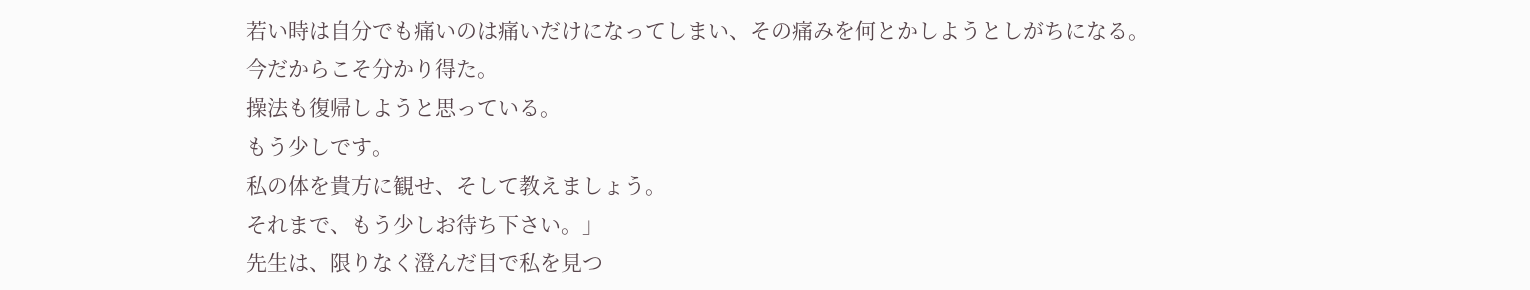若い時は自分でも痛いのは痛いだけになってしまい、その痛みを何とかしようとしがちになる。
今だからこそ分かり得た。
操法も復帰しようと思っている。
もう少しです。
私の体を貴方に観せ、そして教えましょう。
それまで、もう少しお待ち下さい。」
先生は、限りなく澄んだ目で私を見つ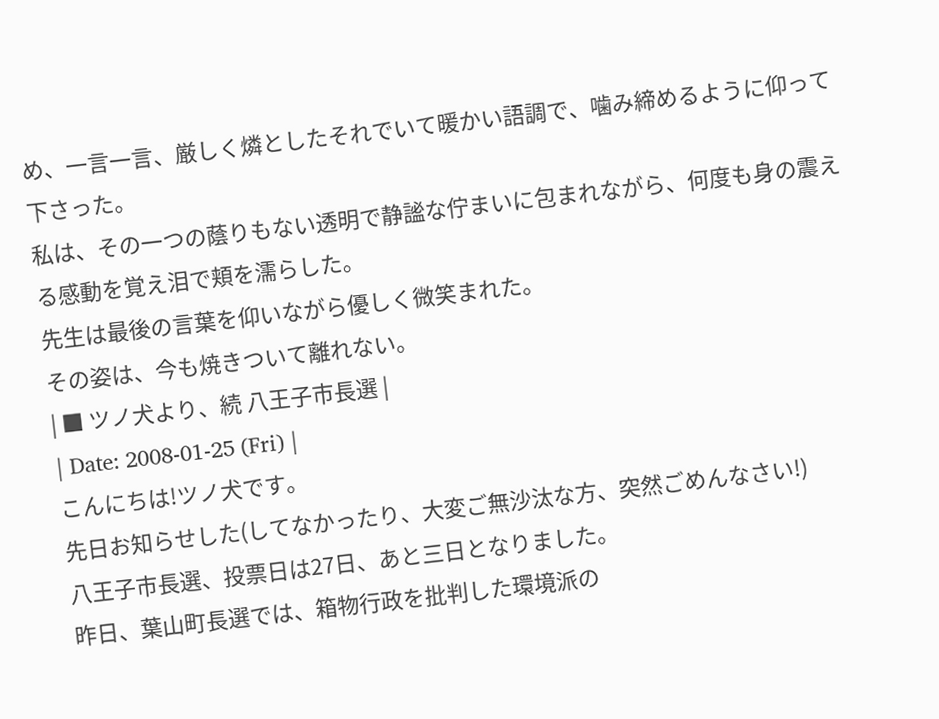め、一言一言、厳しく燐としたそれでいて暖かい語調で、噛み締めるように仰って下さった。
私は、その一つの蔭りもない透明で静謐な佇まいに包まれながら、何度も身の震える感動を覚え泪で頬を濡らした。
先生は最後の言葉を仰いながら優しく微笑まれた。
その姿は、今も焼きついて離れない。
| ■ ツノ犬より、続 八王子市長選 |
| Date: 2008-01-25 (Fri) |
こんにちは!ツノ犬です。
先日お知らせした(してなかったり、大変ご無沙汰な方、突然ごめんなさい!)
八王子市長選、投票日は27日、あと三日となりました。
昨日、葉山町長選では、箱物行政を批判した環境派の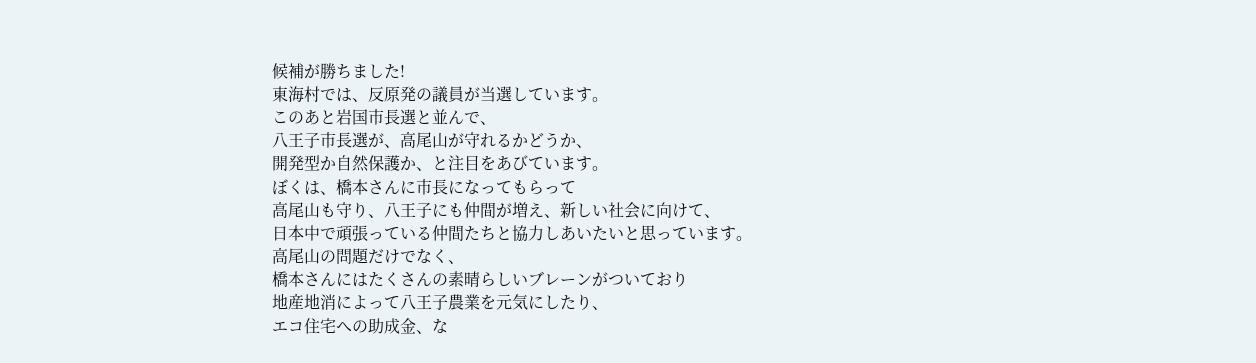候補が勝ちました!
東海村では、反原発の議員が当選しています。
このあと岩国市長選と並んで、
八王子市長選が、高尾山が守れるかどうか、
開発型か自然保護か、と注目をあびています。
ぼくは、橋本さんに市長になってもらって
高尾山も守り、八王子にも仲間が増え、新しい社会に向けて、
日本中で頑張っている仲間たちと協力しあいたいと思っています。
高尾山の問題だけでなく、
橋本さんにはたくさんの素晴らしいブレーンがついており
地産地消によって八王子農業を元気にしたり、
エコ住宅への助成金、な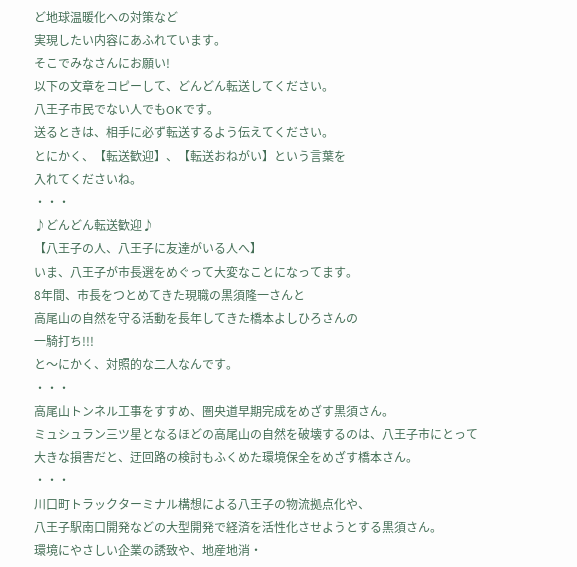ど地球温暖化への対策など
実現したい内容にあふれています。
そこでみなさんにお願い!
以下の文章をコピーして、どんどん転送してください。
八王子市民でない人でもOKです。
送るときは、相手に必ず転送するよう伝えてください。
とにかく、【転送歓迎】、【転送おねがい】という言葉を
入れてくださいね。
・・・
♪どんどん転送歓迎♪
【八王子の人、八王子に友達がいる人へ】
いま、八王子が市長選をめぐって大変なことになってます。
8年間、市長をつとめてきた現職の黒須隆一さんと
高尾山の自然を守る活動を長年してきた橋本よしひろさんの
一騎打ち!!!
と〜にかく、対照的な二人なんです。
・・・
高尾山トンネル工事をすすめ、圏央道早期完成をめざす黒須さん。
ミュシュラン三ツ星となるほどの高尾山の自然を破壊するのは、八王子市にとって大きな損害だと、迂回路の検討もふくめた環境保全をめざす橋本さん。
・・・
川口町トラックターミナル構想による八王子の物流拠点化や、
八王子駅南口開発などの大型開発で経済を活性化させようとする黒須さん。
環境にやさしい企業の誘致や、地産地消・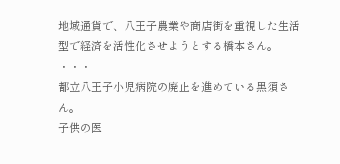地域通貨で、八王子農業や商店街を重視した生活型で経済を活性化させようとする橋本さん。
・・・
都立八王子小児病院の廃止を進めている黒須さん。
子供の医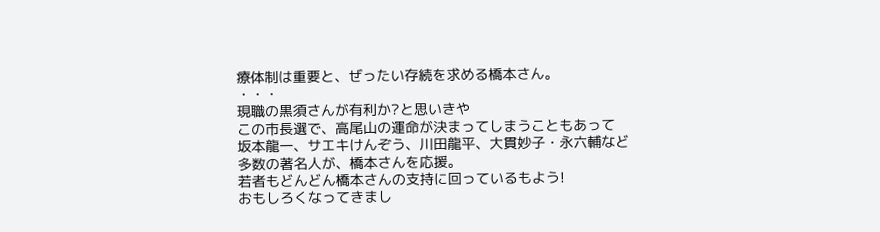療体制は重要と、ぜったい存続を求める橋本さん。
・・・
現職の黒須さんが有利か?と思いきや
この市長選で、高尾山の運命が決まってしまうこともあって
坂本龍一、サエキけんぞう、川田龍平、大貫妙子・永六輔など
多数の著名人が、橋本さんを応援。
若者もどんどん橋本さんの支持に回っているもよう!
おもしろくなってきまし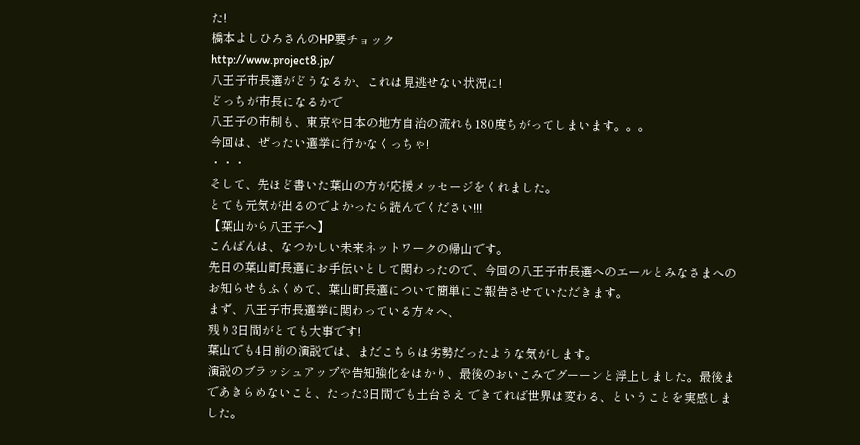た!
橋本よしひろさんのHP要チョック
http://www.project8.jp/
八王子市長選がどうなるか、これは見逃せない状況に!
どっちが市長になるかで
八王子の市制も、東京や日本の地方自治の流れも180度ちがってしまいます。。。
今回は、ぜったい選挙に行かなくっちゃ!
・・・
そして、先ほど書いた葉山の方が応援メッセージをくれました。
とても元気が出るのでよかったら読んでください!!!
【葉山から八王子へ】
こんばんは、なつかしい未来ネットワークの帰山です。
先日の葉山町長選にお手伝いとして関わったので、今回の八王子市長選へのエールとみなさまへのお知らせもふくめて、葉山町長選について簡単にご報告させていただきます。
まず、八王子市長選挙に関わっている方々へ、
残り3日間がとても大事です!
葉山でも4日前の演説では、まだこちらは劣勢だったような気がします。
演説のブラッシュアップや告知強化をはかり、最後のおいこみでグーーンと浮上しました。最後まであきらめないこと、たった3日間でも土台さえ できてれば世界は変わる、ということを実感しました。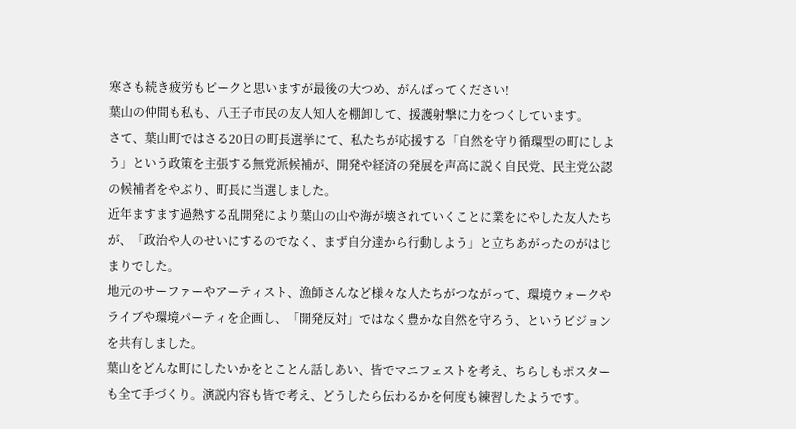寒さも続き疲労もピークと思いますが最後の大つめ、がんばってください!
葉山の仲間も私も、八王子市民の友人知人を棚卸して、援護射撃に力をつくしています。
さて、葉山町ではさる20日の町長選挙にて、私たちが応援する「自然を守り循環型の町にしよう」という政策を主張する無党派候補が、開発や経済の発展を声高に説く自民党、民主党公認の候補者をやぶり、町長に当選しました。
近年ますます過熱する乱開発により葉山の山や海が壊されていくことに業をにやした友人たちが、「政治や人のせいにするのでなく、まず自分達から行動しよう」と立ちあがったのがはじまりでした。
地元のサーファーやアーティスト、漁師さんなど様々な人たちがつながって、環境ウォークやライブや環境パーティを企画し、「開発反対」ではなく豊かな自然を守ろう、というビジョンを共有しました。
葉山をどんな町にしたいかをとことん話しあい、皆でマニフェストを考え、ちらしもポスターも全て手づくり。演説内容も皆で考え、どうしたら伝わるかを何度も練習したようです。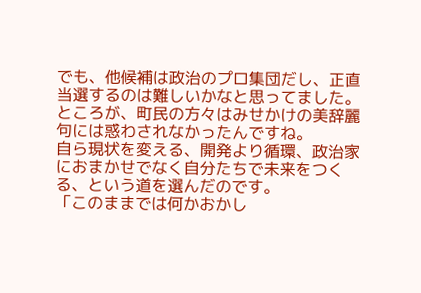でも、他候補は政治のプロ集団だし、正直当選するのは難しいかなと思ってました。
ところが、町民の方々はみせかけの美辞麗句には惑わされなかったんですね。
自ら現状を変える、開発より循環、政治家におまかせでなく自分たちで未来をつくる、という道を選んだのです。
「このままでは何かおかし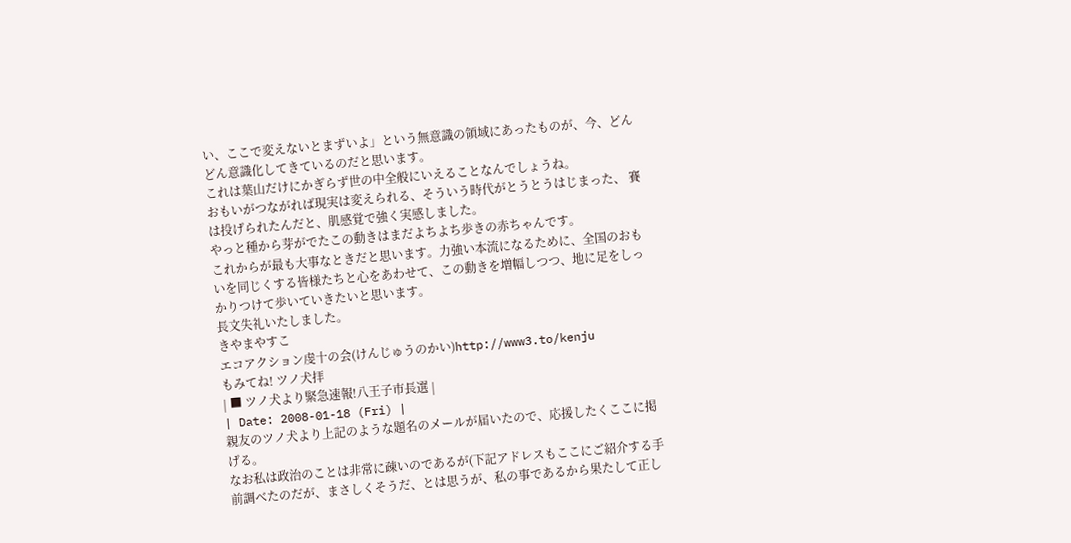い、ここで変えないとまずいよ」という無意識の領域にあったものが、今、どんどん意識化してきているのだと思います。
これは葉山だけにかぎらず世の中全般にいえることなんでしょうね。
おもいがつながれば現実は変えられる、そういう時代がとうとうはじまった、 賽は投げられたんだと、肌感覚で強く実感しました。
やっと種から芽がでたこの動きはまだよちよち歩きの赤ちゃんです。
これからが最も大事なときだと思います。力強い本流になるために、全国のおもいを同じくする皆様たちと心をあわせて、この動きを増幅しつつ、地に足をしっかりつけて歩いていきたいと思います。
長文失礼いたしました。
きやまやすこ
エコアクション虔十の会(けんじゅうのかい)http://www3.to/kenju
もみてね! ツノ犬拝
| ■ ツノ犬より緊急速報!八王子市長選 |
| Date: 2008-01-18 (Fri) |
親友のツノ犬より上記のような題名のメールが届いたので、応援したくここに掲げる。
なお私は政治のことは非常に疎いのであるが(下記アドレスもここにご紹介する手前調べたのだが、まさしくそうだ、とは思うが、私の事であるから果たして正し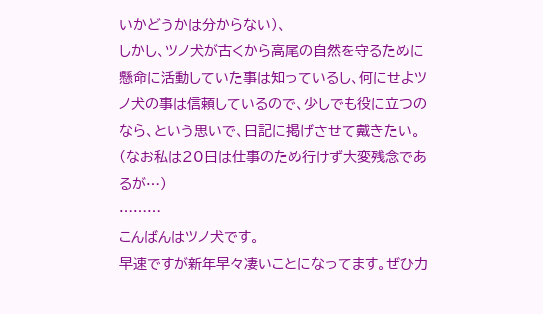いかどうかは分からない)、
しかし、ツノ犬が古くから高尾の自然を守るために懸命に活動していた事は知っているし、何にせよツノ犬の事は信頼しているので、少しでも役に立つのなら、という思いで、日記に掲げさせて戴きたい。
(なお私は20日は仕事のため行けず大変残念であるが…)
………
こんばんはツノ犬です。
早速ですが新年早々凄いことになってます。ぜひ力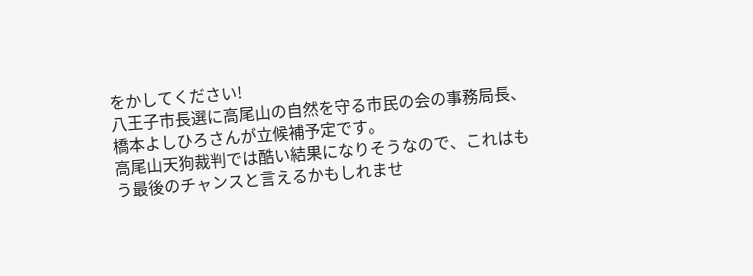をかしてください!
八王子市長選に高尾山の自然を守る市民の会の事務局長、橋本よしひろさんが立候補予定です。
高尾山天狗裁判では酷い結果になりそうなので、これはもう最後のチャンスと言えるかもしれませ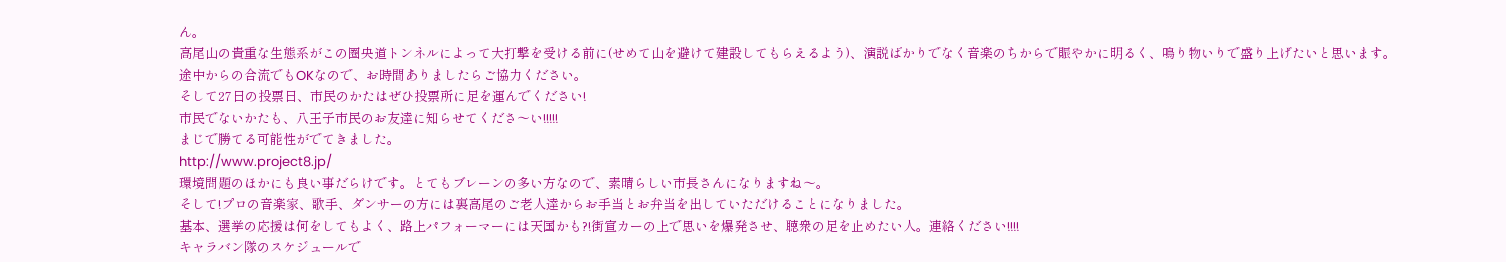ん。
高尾山の貴重な生態系がこの圏央道トンネルによって大打撃を受ける前に(せめて山を避けて建設してもらえるよう)、演説ばかりでなく音楽のちからで賑やかに明るく、鳴り物いりで盛り上げたいと思います。
途中からの合流でもOKなので、お時間ありましたらご協力ください。
そして27日の投票日、市民のかたはぜひ投票所に足を運んでください!
市民でないかたも、八王子市民のお友達に知らせてくださ〜い!!!!!
まじで勝てる可能性がでてきました。
http://www.project8.jp/
環境問題のほかにも良い事だらけです。とてもブレーンの多い方なので、素晴らしい市長さんになりますね〜。
そして!プロの音楽家、歌手、ダンサーの方には裏高尾のご老人達からお手当とお弁当を出していただけることになりました。
基本、選挙の応援は何をしてもよく、路上パフォーマーには天国かも?!街宣カーの上で思いを爆発させ、聴衆の足を止めたい人。連絡ください!!!!
キャラバン隊のスケジュールで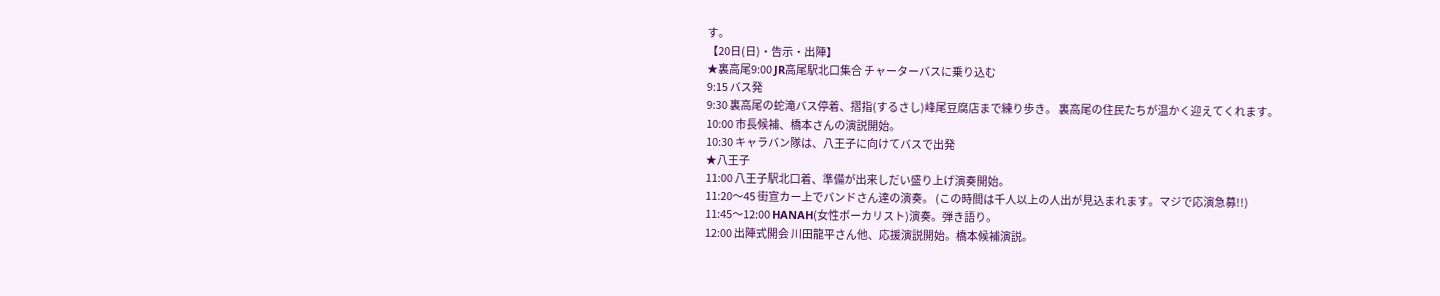す。
【20日(日)・告示・出陣】
★裏高尾9:00 JR高尾駅北口集合 チャーターバスに乗り込む
9:15 バス発
9:30 裏高尾の蛇滝バス停着、摺指(するさし)峰尾豆腐店まで練り歩き。 裏高尾の住民たちが温かく迎えてくれます。
10:00 市長候補、橋本さんの演説開始。
10:30 キャラバン隊は、八王子に向けてバスで出発
★八王子
11:00 八王子駅北口着、準備が出来しだい盛り上げ演奏開始。
11:20〜45 街宣カー上でバンドさん達の演奏。 (この時間は千人以上の人出が見込まれます。マジで応演急募!!)
11:45〜12:00 HANAH(女性ボーカリスト)演奏。弾き語り。
12:00 出陣式開会 川田龍平さん他、応援演説開始。橋本候補演説。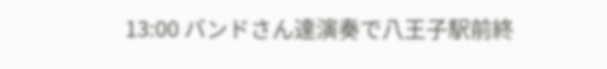13:00 バンドさん達演奏で八王子駅前終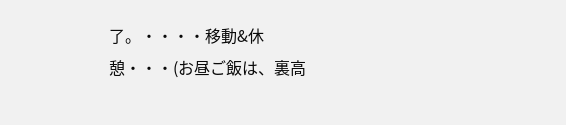了。・・・・移動&休憩・・・(お昼ご飯は、裏高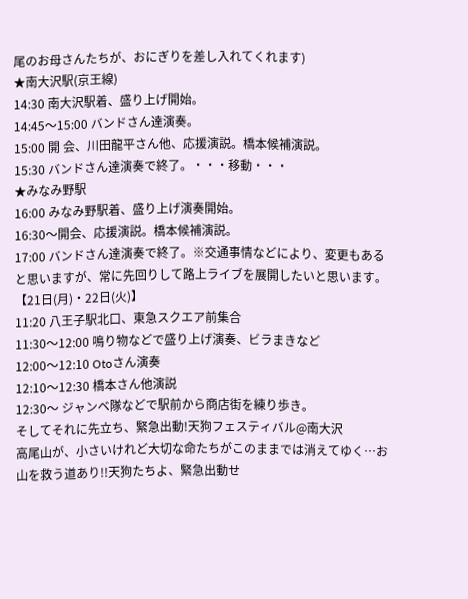尾のお母さんたちが、おにぎりを差し入れてくれます)
★南大沢駅(京王線)
14:30 南大沢駅着、盛り上げ開始。
14:45〜15:00 バンドさん達演奏。
15:00 開 会、川田龍平さん他、応援演説。橋本候補演説。
15:30 バンドさん達演奏で終了。・・・移動・・・
★みなみ野駅
16:00 みなみ野駅着、盛り上げ演奏開始。
16:30〜開会、応援演説。橋本候補演説。
17:00 バンドさん達演奏で終了。※交通事情などにより、変更もあると思いますが、常に先回りして路上ライブを展開したいと思います。
【21日(月)・22日(火)】
11:20 八王子駅北口、東急スクエア前集合
11:30〜12:00 鳴り物などで盛り上げ演奏、ビラまきなど
12:00〜12:10 Otoさん演奏
12:10〜12:30 橋本さん他演説
12:30〜 ジャンベ隊などで駅前から商店街を練り歩き。
そしてそれに先立ち、緊急出動!天狗フェスティバル@南大沢
高尾山が、小さいけれど大切な命たちがこのままでは消えてゆく…お山を救う道あり!!天狗たちよ、緊急出動せ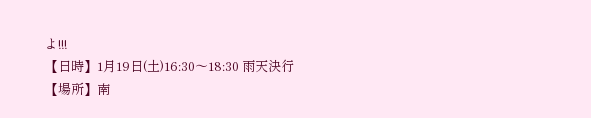よ!!!
【日時】1月19日(土)16:30〜18:30 雨天決行
【場所】南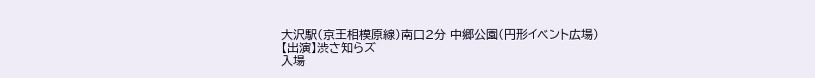大沢駅(京王相模原線)南口2分 中郷公園(円形イベント広場)
【出演】渋さ知らズ
入場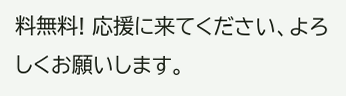料無料! 応援に来てください、よろしくお願いします。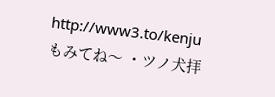http://www3.to/kenju もみてね〜 ・ツノ犬拝